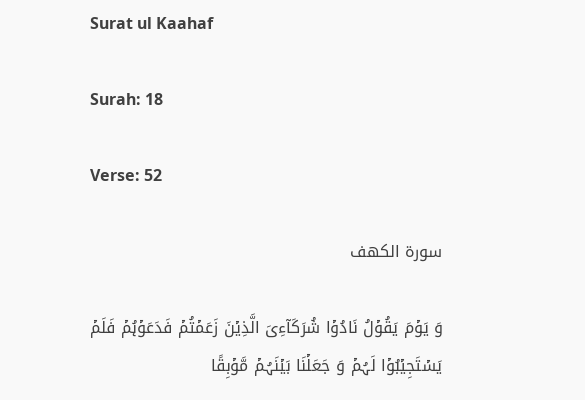Surat ul Kaahaf

Surah: 18

Verse: 52

سورة الكهف

وَ یَوۡمَ یَقُوۡلُ نَادُوۡا شُرَکَآءِیَ الَّذِیۡنَ زَعَمۡتُمۡ فَدَعَوۡہُمۡ فَلَمۡ یَسۡتَجِیۡبُوۡا لَہُمۡ وَ جَعَلۡنَا بَیۡنَہُمۡ مَّوۡبِقًا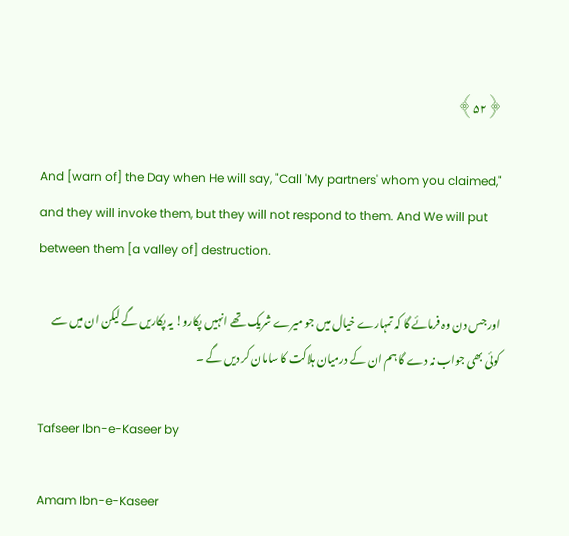﴿۵۲﴾

And [warn of] the Day when He will say, "Call 'My partners' whom you claimed," and they will invoke them, but they will not respond to them. And We will put between them [a valley of] destruction.

اور جس دن وہ فرمائے گا کہ تمہارے خیال میں جو میرے شریک تھے انہیں پکارو! یہ پکاریں گے لیکن ان میں سے کوئی بھی جواب نہ دے گا ہم ان کے درمیان ہلاکت کا سامان کر دیں گے ۔

Tafseer Ibn-e-Kaseer by

Amam Ibn-e-Kaseer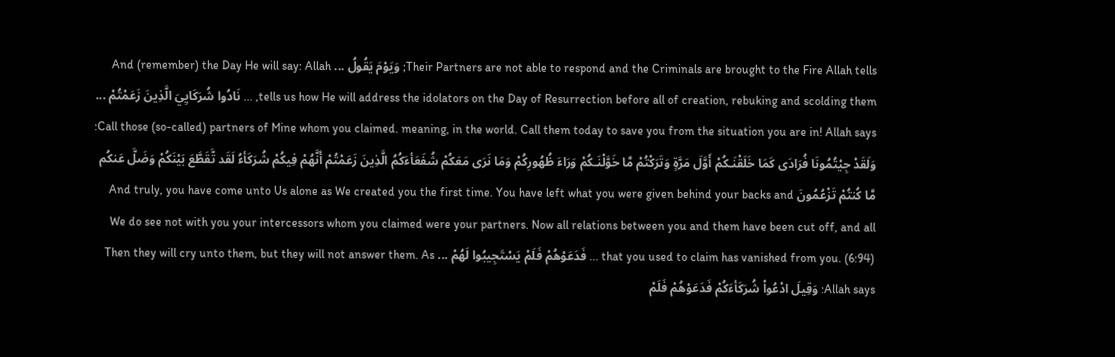Their Partners are not able to respond and the Criminals are brought to the Fire Allah tells; وَيَوْمَ يَقُولُ ... And (remember) the Day He will say: Allah tells us how He will address the idolators on the Day of Resurrection before all of creation, rebuking and scolding them, ... نَادُوا شُرَكَايِيَ الَّذِينَ زَعَمْتُمْ ... Call those (so-called) partners of Mine whom you claimed. meaning, in the world. Call them today to save you from the situation you are in! Allah says: وَلَقَدْ جِيْتُمُونَا فُرَادَى كَمَا خَلَقْنَـكُمْ أَوَّلَ مَرَّةٍ وَتَرَكْتُمْ مَّا خَوَّلْنَـكُمْ وَرَاءَ ظُهُورِكُمْ وَمَا نَرَى مَعَكُمْ شُفَعَأءَكُمُ الَّذِينَ زَعَمْتُمْ أَنَّهُمْ فِيكُمْ شُرَكَأءُ لَقَد تَّقَطَّعَ بَيْنَكُمْ وَضَلَّ عَنكُم مَّا كُنتُمْ تَزْعُمُونَ And truly, you have come unto Us alone as We created you the first time. You have left what you were given behind your backs and We do see not with you your intercessors whom you claimed were your partners. Now all relations between you and them have been cut off, and all that you used to claim has vanished from you. (6:94) ... فَدَعَوْهُمْ فَلَمْ يَسْتَجِيبُوا لَهُمْ ... Then they will cry unto them, but they will not answer them. As Allah says: وَقِيلَ ادْعُواْ شُرَكَأءَكُمْ فَدَعَوْهُمْ فَلَمْ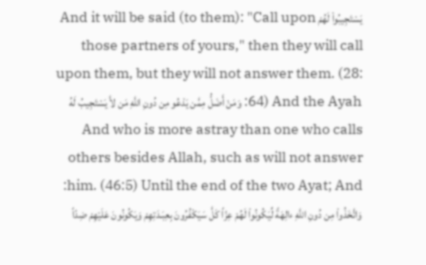يَسْتَجِيبُواْ لَهُمْ And it will be said (to them): "Call upon those partners of yours," then they will call upon them, but they will not answer them. (28: 64) And the Ayah: وَمَنْ أَضَلُّ مِمَّن يَدْعُو مِن دُونِ اللَّهِ مَن لاَّ يَسْتَجِيبُ لَهُ And who is more astray than one who calls others besides Allah, such as will not answer him. (46:5) Until the end of the two Ayat; And: وَاتَّخَذُواْ مِن دُونِ اللَّهِ ءالِهَةً لِّيَكُونُواْ لَهُمْ عِزّاً كَلَّ سَيَكْفُرُونَ بِعِبَـدَتِهِمْ وَيَكُونُونَ عَلَيْهِمْ ضِدّاً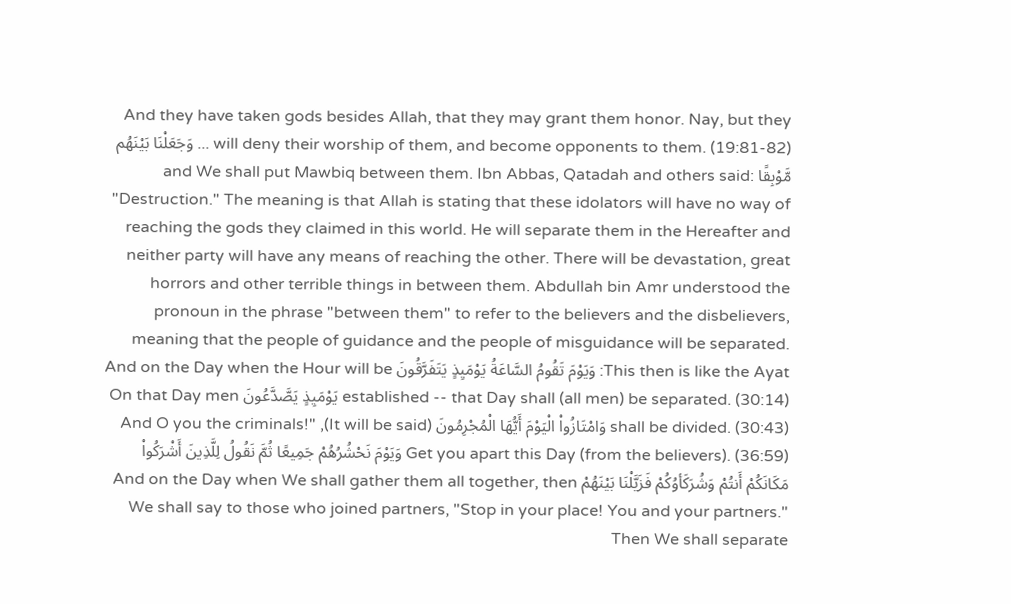And they have taken gods besides Allah, that they may grant them honor. Nay, but they will deny their worship of them, and become opponents to them. (19:81-82) ... وَجَعَلْنَا بَيْنَهُم مَّوْبِقًا and We shall put Mawbiq between them. Ibn Abbas, Qatadah and others said: "Destruction." The meaning is that Allah is stating that these idolators will have no way of reaching the gods they claimed in this world. He will separate them in the Hereafter and neither party will have any means of reaching the other. There will be devastation, great horrors and other terrible things in between them. Abdullah bin Amr understood the pronoun in the phrase "between them" to refer to the believers and the disbelievers, meaning that the people of guidance and the people of misguidance will be separated. This then is like the Ayat: وَيَوْمَ تَقُومُ السَّاعَةُ يَوْمَيِذٍ يَتَفَرَّقُونَ And on the Day when the Hour will be established -- that Day shall (all men) be separated. (30:14) يَوْمَيِذٍ يَصَّدَّعُونَ On that Day men shall be divided. (30:43) وَامْتَازُواْ الْيَوْمَ أَيُّهَا الْمُجْرِمُونَ (It will be said), "And O you the criminals! Get you apart this Day (from the believers). (36:59) وَيَوْمَ نَحْشُرُهُمْ جَمِيعًا ثُمَّ نَقُولُ لِلَّذِينَ أَشْرَكُواْ مَكَانَكُمْ أَنتُمْ وَشُرَكَأوُكُمْ فَزَيَّلْنَا بَيْنَهُمْ And on the Day when We shall gather them all together, then We shall say to those who joined partners, "Stop in your place! You and your partners." Then We shall separate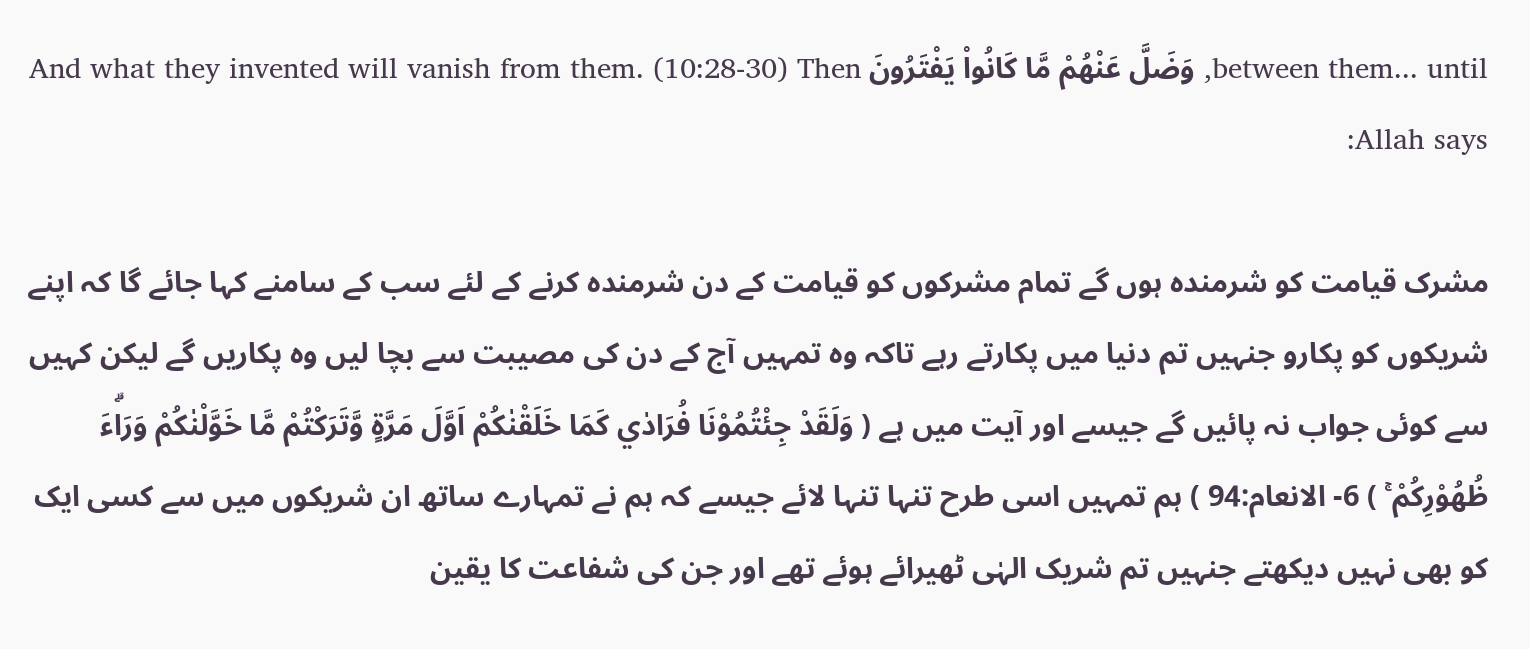between them... until, وَضَلَّ عَنْهُمْ مَّا كَانُواْ يَفْتَرُونَ And what they invented will vanish from them. (10:28-30) Then Allah says:

مشرک قیامت کو شرمندہ ہوں گے تمام مشرکوں کو قیامت کے دن شرمندہ کرنے کے لئے سب کے سامنے کہا جائے گا کہ اپنے شریکوں کو پکارو جنہیں تم دنیا میں پکارتے رہے تاکہ وہ تمہیں آج کے دن کی مصیبت سے بچا لیں وہ پکاریں گے لیکن کہیں سے کوئی جواب نہ پائیں گے جیسے اور آیت میں ہے ( وَلَقَدْ جِئْتُمُوْنَا فُرَادٰي كَمَا خَلَقْنٰكُمْ اَوَّلَ مَرَّةٍ وَّتَرَكْتُمْ مَّا خَوَّلْنٰكُمْ وَرَاۗءَ ظُهُوْرِكُمْ ۚ ) 6- الانعام:94 ) ہم تمہیں اسی طرح تنہا تنہا لائے جیسے کہ ہم نے تمہارے ساتھ ان شریکوں میں سے کسی ایک کو بھی نہیں دیکھتے جنہیں تم شریک الہٰی ٹھیرائے ہوئے تھے اور جن کی شفاعت کا یقین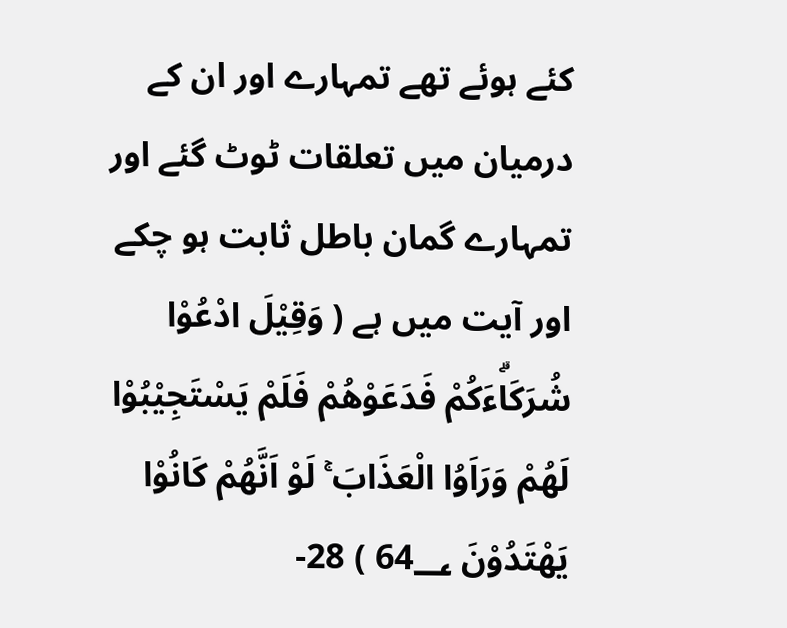کئے ہوئے تھے تمہارے اور ان کے درمیان میں تعلقات ٹوٹ گئے اور تمہارے گمان باطل ثابت ہو چکے اور آیت میں ہے ( وَقِيْلَ ادْعُوْا شُرَكَاۗءَكُمْ فَدَعَوْهُمْ فَلَمْ يَسْتَجِيْبُوْا لَهُمْ وَرَاَوُا الْعَذَابَ ۚ لَوْ اَنَّهُمْ كَانُوْا يَهْتَدُوْنَ 64؀ ) 28-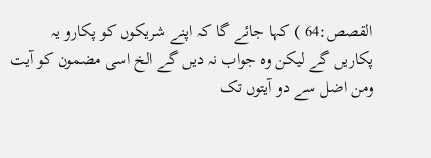القصص:64 ) کہا جائے گا کہ اپنے شریکوں کو پکارو یہ پکاریں گے لیکن وہ جواب نہ دیں گے الخ اسی مضمون کو آیت ومن اضل سے دو آیتوں تک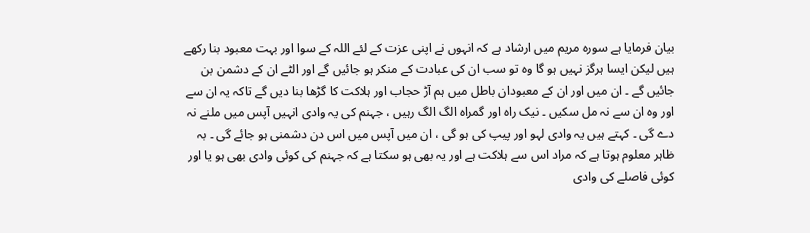بیان فرمایا ہے سورہ مریم میں ارشاد ہے کہ انہوں نے اپنی عزت کے لئے اللہ کے سوا اور بہت معبود بنا رکھے ہیں لیکن ایسا ہرگز نہیں ہو گا وہ تو سب ان کی عبادت کے منکر ہو جائیں گے اور الٹے ان کے دشمن بن جائیں گے ۔ ان میں اور ان کے معبودان باطل میں ہم آڑ حجاب اور ہلاکت کا گڑھا بنا دیں گے تاکہ یہ ان سے اور وہ ان سے نہ مل سکیں ۔ نیک راہ اور گمراہ الگ الگ رہیں ، جہنم کی یہ وادی انہیں آپس میں ملنے نہ دے گی ۔ کہتے ہیں یہ وادی لہو اور پیپ کی ہو گی ، ان میں آپس میں اس دن دشمنی ہو جائے گی ۔ بہ ظاہر معلوم ہوتا ہے کہ مراد اس سے ہلاکت ہے اور یہ بھی ہو سکتا ہے کہ جہنم کی کوئی وادی بھی ہو یا اور کوئی فاصلے کی وادی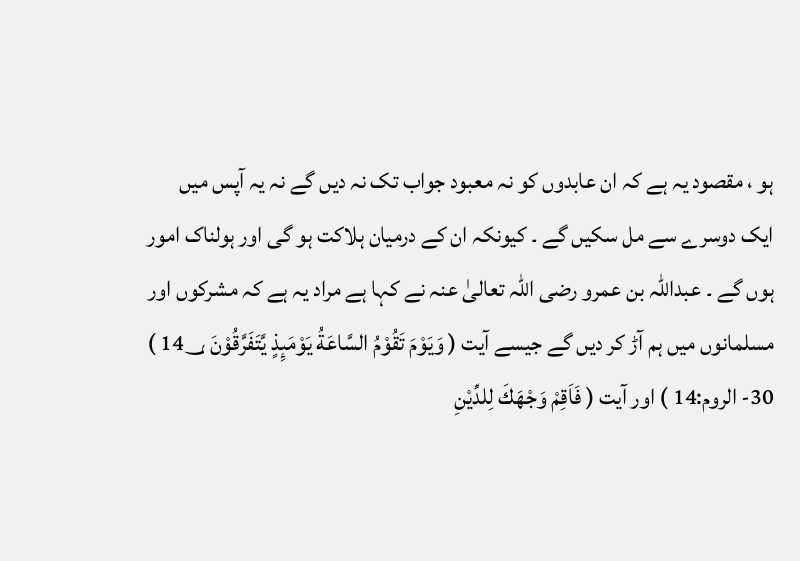ہو ، مقصود یہ ہے کہ ان عابدوں کو نہ معبود جواب تک نہ دیں گے نہ یہ آپس میں ایک دوسرے سے مل سکیں گے ۔ کیونکہ ان کے درمیان ہلاکت ہو گی اور ہولناک امور ہوں گے ۔ عبداللہ بن عمرو رضی اللہ تعالیٰ عنہ نے کہا ہے مراد یہ ہے کہ مشرکوں اور مسلمانوں میں ہم آڑ کر دیں گے جیسے آیت ( وَيَوْمَ تَقُوْمُ السَّاعَةُ يَوْمَىِٕذٍ يَّتَفَرَّقُوْنَ 14؀ ) 30- الروم:14 ) اور آیت ( فَاَقِمْ وَجْهَكَ لِلدِّيْنِ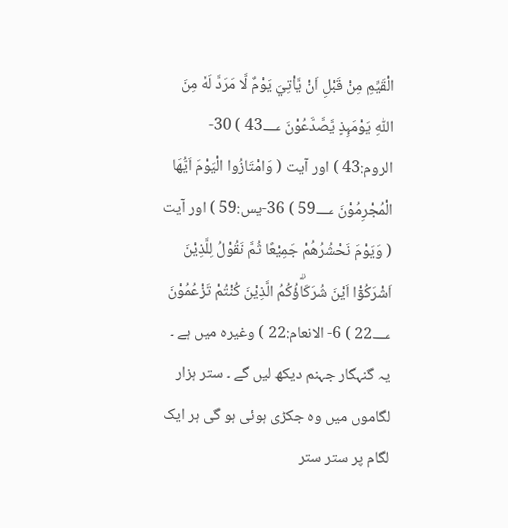الْقَيِّمِ مِنْ قَبْلِ اَنْ يَّاْتِيَ يَوْمٌ لَّا مَرَدَّ لَهٗ مِنَ اللّٰهِ يَوْمَىِٕذٍ يَّصَّدَّعُوْنَ 43؀ ) 30- الروم:43 ) اور آیت ( وَامْتَازُوا الْيَوْمَ اَيُّهَا الْمُجْرِمُوْنَ 59؀ ) 36-يس:59 ) اور آیت ( وَيَوْمَ نَحْشُرُهُمْ جَمِيْعًا ثُمَّ نَقُوْلُ لِلَّذِيْنَ اَشْرَكُوْٓا اَيْنَ شُرَكَاۗؤُكُمُ الَّذِيْنَ كُنْتُمْ تَزْعُمُوْنَ 22؀ ) 6- الانعام:22 ) وغیرہ میں ہے ۔ یہ گنہگار جہنم دیکھ لیں گے ۔ ستر ہزار لگاموں میں وہ جکڑی ہوئی ہو گی ہر ایک لگام پر ستر ستر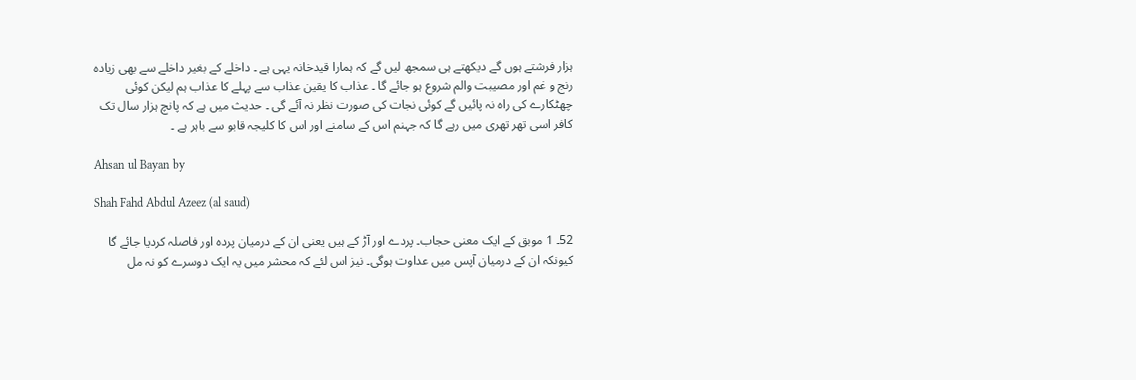ہزار فرشتے ہوں گے دیکھتے ہی سمجھ لیں گے کہ ہمارا قیدخانہ یہی ہے ۔ داخلے کے بغیر داخلے سے بھی زیادہ رنج و غم اور مصیبت والم شروع ہو جائے گا ۔ عذاب کا یقین عذاب سے پہلے کا عذاب ہم لیکن کوئی چھٹکارے کی راہ نہ پائیں گے کوئی نجات کی صورت نظر نہ آئے گی ۔ حدیث میں ہے کہ پانچ ہزار سال تک کافر اسی تھر تھری میں رہے گا کہ جہنم اس کے سامنے اور اس کا کلیجہ قابو سے باہر ہے ۔

Ahsan ul Bayan by

Shah Fahd Abdul Azeez (al saud)

52۔ 1 موبق کے ایک معنی حجاب۔ پردے اور آڑ کے ہیں یعنی ان کے درمیان پردہ اور فاصلہ کردیا جائے گا کیونکہ ان کے درمیان آپس میں عداوت ہوگی۔ نیز اس لئے کہ محشر میں یہ ایک دوسرے کو نہ مل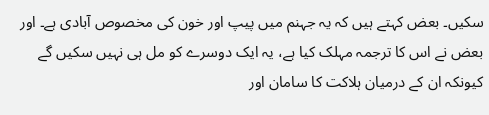سکیں۔ بعض کہتے ہیں کہ یہ جہنم میں پیپ اور خون کی مخصوص آبادی ہے۔ اور بعض نے اس کا ترجمہ مہلک کیا ہے، یہ ایک دوسرے کو مل ہی نہیں سکیں گے کیونکہ ان کے درمیان ہلاکت کا سامان اور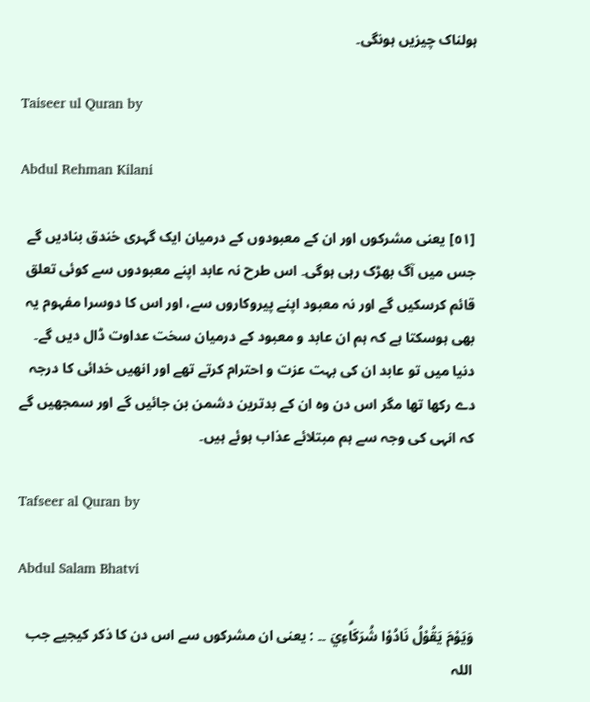ہولناک چیزیں ہونگی۔

Taiseer ul Quran by

Abdul Rehman Kilani

[٥١] یعنی مشرکوں اور ان کے معبودوں کے درمیان ایک گہری خندق بنادیں گے جس میں آگ بھڑک رہی ہوگی۔ اس طرح نہ عابد اپنے معبودوں سے کوئی تعلق قائم کرسکیں گے اور نہ معبود اپنے پیروکاروں سے، اور اس کا دوسرا مفہوم یہ بھی ہوسکتا ہے کہ ہم ان عابد و معبود کے درمیان سخت عداوت ڈال دیں گے۔ دنیا میں تو عابد ان کی بہت عزت و احترام کرتے تھے اور انھیں خدائی کا درجہ دے رکھا تھا مگر اس دن وہ ان کے بدترین دشمن بن جائیں گے اور سمجھیں گے کہ انہی کی وجہ سے ہم مبتلائے عذاب ہوئے ہیں۔

Tafseer al Quran by

Abdul Salam Bhatvi

وَيَوْمَ يَقُوْلُ نَادُوْا شُرَكَاۗءِيَ ۔۔ : یعنی ان مشرکوں سے اس دن کا ذکر کیجیے جب اللہ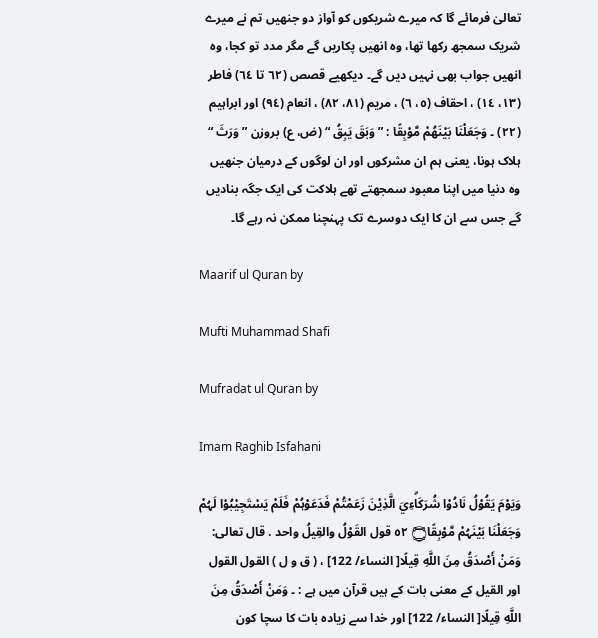تعالیٰ فرمائے گا کہ میرے شریکوں کو آواز دو جنھیں تم نے میرے شریک سمجھ رکھا تھا، وہ انھیں پکاریں گے مگر مدد تو کجا، وہ انھیں جواب بھی نہیں دیں گے۔ دیکھیے قصص (٦٢ تا ٦٤) فاطر (١٣، ١٤) ، احقاف (٥، ٦) ، مریم (٨١، ٨٢) ، انعام (٩٤) اور ابراہیم (٢٢) ۔ وَجَعَلْنَا بَيْنَهُمْ مَّوْبِقًا : ” وَبَقَ یَبِقُ “ (ض، ع) بروزن ” وَرَثَ “ ہلاک ہونا، یعنی ہم ان مشرکوں اور ان لوگوں کے درمیان جنھیں وہ دنیا میں اپنا معبود سمجھتے تھے ہلاکت کی ایک جگہ بنادیں گے جس سے ان کا ایک دوسرے تک پہنچنا ممکن نہ رہے گا۔

Maarif ul Quran by

Mufti Muhammad Shafi

Mufradat ul Quran by

Imam Raghib Isfahani

وَيَوْمَ يَقُوْلُ نَادُوْا شُرَكَاۗءِيَ الَّذِيْنَ زَعَمْتُمْ فَدَعَوْہُمْ فَلَمْ يَسْتَجِيْبُوْا لَہُمْ وَجَعَلْنَا بَيْنَہُمْ مَّوْبِقًا۝ ٥٢ قول القَوْلُ والقِيلُ واحد . قال تعالی: وَمَنْ أَصْدَقُ مِنَ اللَّهِ قِيلًا[ النساء/ 122] ، ( ق و ل ) القول القول اور القیل کے معنی بات کے ہیں قرآن میں ہے : ۔ وَمَنْ أَصْدَقُ مِنَ اللَّهِ قِيلًا[ النساء/ 122] اور خدا سے زیادہ بات کا سچا کون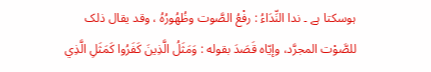ہوسکتا ہے ۔ ندا النِّدَاءُ : رفْعُ الصَّوت وظُهُورُهُ ، وقد يقال ذلک للصَّوْت المجرَّد، وإيّاه قَصَدَ بقوله : وَمَثَلُ الَّذِينَ كَفَرُوا كَمَثَلِ الَّذِي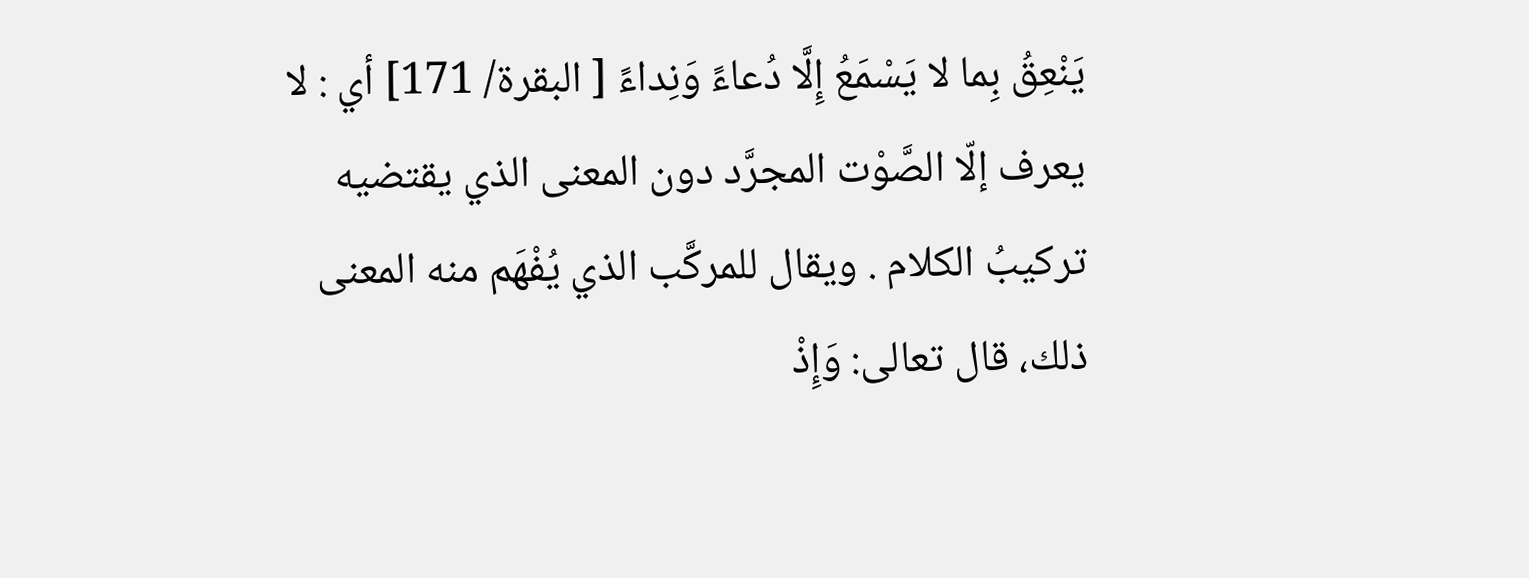يَنْعِقُ بِما لا يَسْمَعُ إِلَّا دُعاءً وَنِداءً [ البقرة/ 171] أي : لا يعرف إلّا الصَّوْت المجرَّد دون المعنی الذي يقتضيه تركيبُ الکلام . ويقال للمرکَّب الذي يُفْهَم منه المعنی ذلك، قال تعالی: وَإِذْ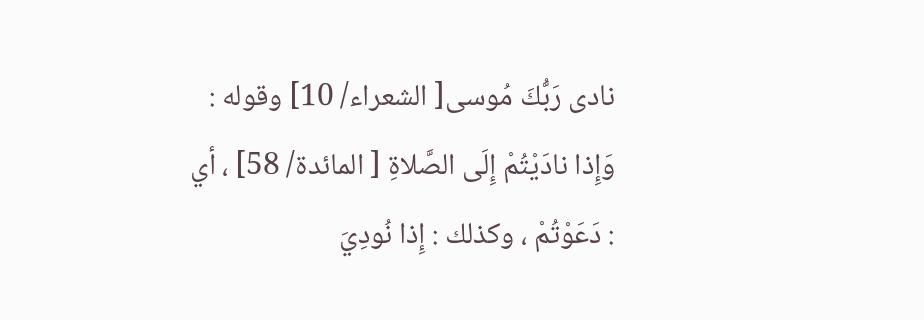نادی رَبُّكَ مُوسی[ الشعراء/ 10] وقوله : وَإِذا نادَيْتُمْ إِلَى الصَّلاةِ [ المائدة/ 58] ، أي : دَعَوْتُمْ ، وکذلك : إِذا نُودِيَ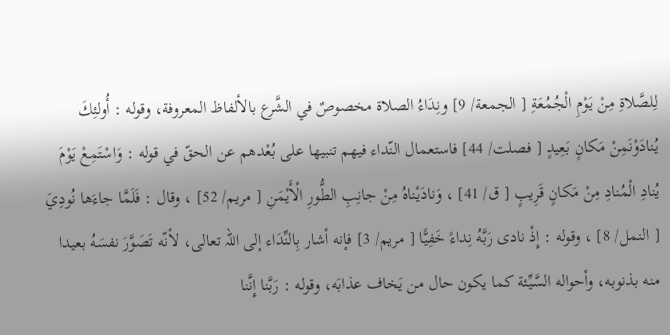لِلصَّلاةِ مِنْ يَوْمِ الْجُمُعَةِ [ الجمعة/ 9] ونِدَاءُ الصلاة مخصوصٌ في الشَّرع بالألفاظ المعروفة، وقوله : أُولئِكَ يُنادَوْنَمِنْ مَكانٍ بَعِيدٍ [ فصلت/ 44] فاستعمال النّداء فيهم تنبيها علی بُعْدهم عن الحقّ في قوله : وَاسْتَمِعْ يَوْمَ يُنادِ الْمُنادِ مِنْ مَكانٍ قَرِيبٍ [ ق/ 41] ، وَنادَيْناهُ مِنْ جانِبِ الطُّورِ الْأَيْمَنِ [ مریم/ 52] ، وقال : فَلَمَّا جاءَها نُودِيَ [ النمل/ 8] ، وقوله : إِذْ نادی رَبَّهُ نِداءً خَفِيًّا [ مریم/ 3] فإنه أشار بِالنِّدَاء إلى اللہ تعالی، لأنّه تَصَوَّرَ نفسَهُ بعیدا منه بذنوبه، وأحواله السَّيِّئة كما يكون حال من يَخاف عذابَه، وقوله : رَبَّنا إِنَّنا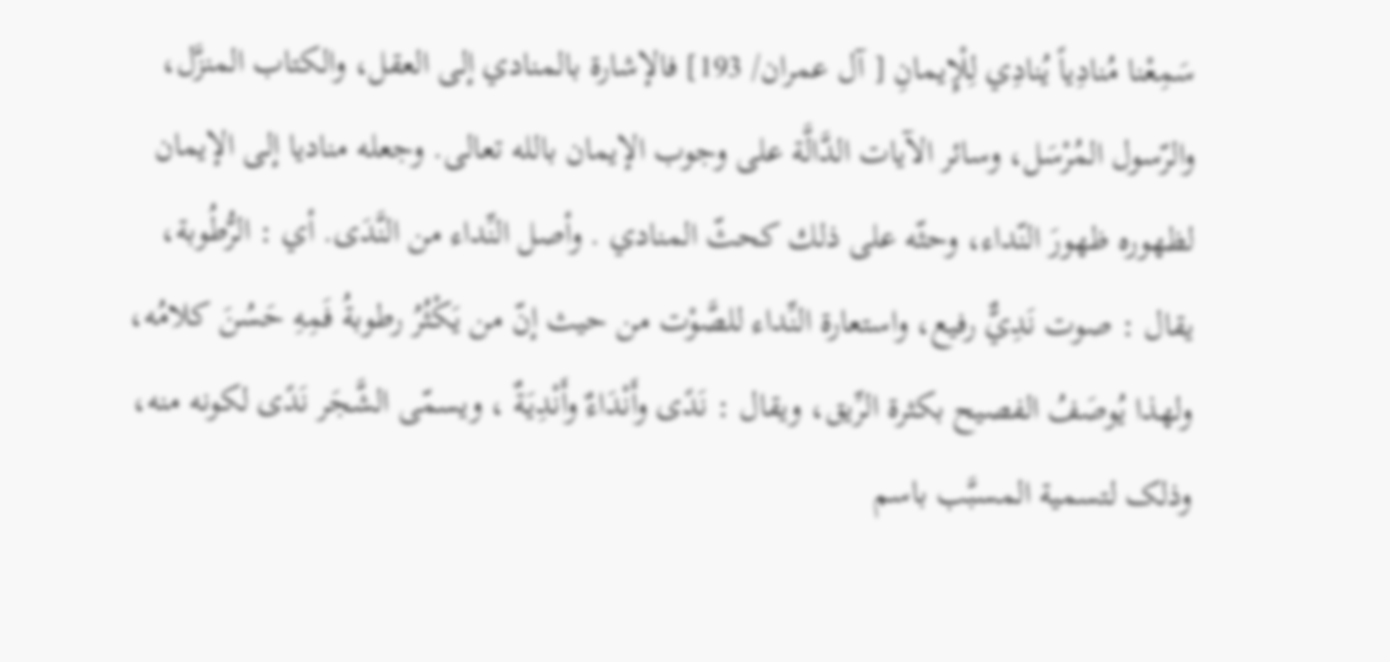سَمِعْنا مُنادِياً يُنادِي لِلْإِيمانِ [ آل عمران/ 193] فالإشارة بالمنادي إلى العقل، والکتاب المنزَّل، والرّسول المُرْسَل، وسائر الآیات الدَّالَّة علی وجوب الإيمان بالله تعالی. وجعله منادیا إلى الإيمان لظهوره ظهورَ النّداء، وحثّه علی ذلك كحثّ المنادي . وأصل النِّداء من النَّدَى. أي : الرُّطُوبة، يقال : صوت نَدِيٌّ رفیع، واستعارة النِّداء للصَّوْت من حيث إنّ من يَكْثُرُ رطوبةُ فَمِهِ حَسُنَ کلامُه، ولهذا يُوصَفُ الفصیح بکثرة الرِّيق، ويقال : نَدًى وأَنْدَاءٌ وأَنْدِيَةٌ ، ويسمّى الشَّجَر نَدًى لکونه منه، وذلک لتسمية المسبَّب باسم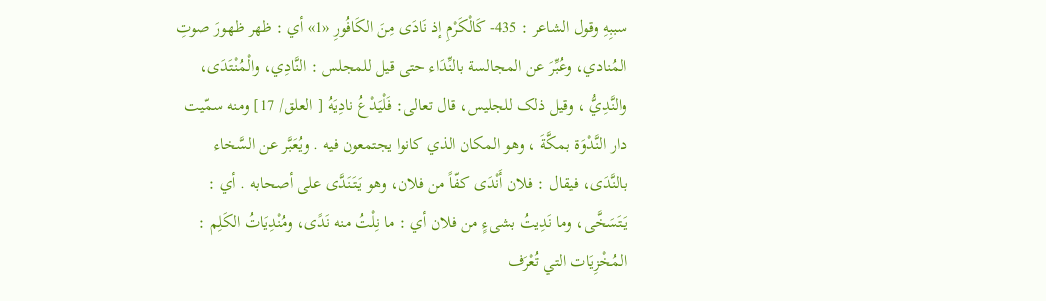سببِهِ وقول الشاعر : 435- كَالْكَرْمِ إذ نَادَى مِنَ الكَافُورِ «1» أي : ظهر ظهورَ صوتِ المُنادي، وعُبِّرَ عن المجالسة بالنِّدَاء حتی قيل للمجلس : النَّادِي، والْمُنْتَدَى، والنَّدِيُّ ، وقیل ذلک للجلیس، قال تعالی: فَلْيَدْعُ نادِيَهُ [ العلق/ 17] ومنه سمّيت دار النَّدْوَة بمكَّةَ ، وهو المکان الذي کانوا يجتمعون فيه . ويُعَبَّر عن السَّخاء بالنَّدَى، فيقال : فلان أَنْدَى كفّاً من فلان، وهو يَتَنَدَّى علی أصحابه . أي : يَتَسَخَّى، وما نَدِيتُ بشیءٍ من فلان أي : ما نِلْتُ منه نَدًى، ومُنْدِيَاتُ الكَلِم : المُخْزِيَات التي تُعْرَف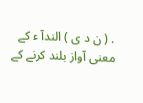. ( ن د ی ) الندآ ء کے معنی آواز بلند کرنے کے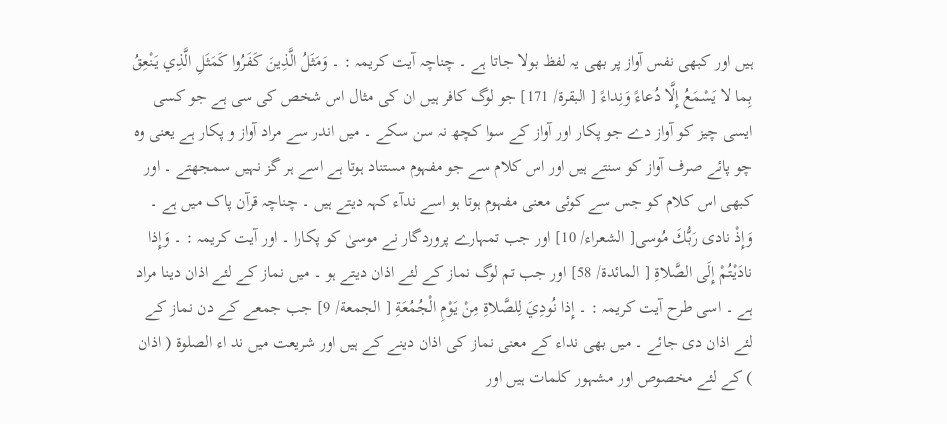ہیں اور کبھی نفس آواز پر بھی یہ لفظ بولا جاتا ہے ۔ چناچہ آیت کریمہ : ۔ وَمَثَلُ الَّذِينَ كَفَرُوا كَمَثَلِ الَّذِي يَنْعِقُ بِما لا يَسْمَعُ إِلَّا دُعاءً وَنِداءً [ البقرة/ 171] جو لوگ کافر ہیں ان کی مثال اس شخص کی سی ہے جو کسی ایسی چیز کو آواز دے جو پکار اور آواز کے سوا کچھ نہ سن سکے ۔ میں اندر سے مراد آواز و پکار ہے یعنی وہ چو پائے صرف آواز کو سنتے ہیں اور اس کلام سے جو مفہوم مستناد ہوتا ہے اسے ہر گز نہیں سمجھتے ۔ اور کبھی اس کلام کو جس سے کوئی معنی مفہوم ہوتا ہو اسے ندآء کہہ دیتے ہیں ۔ چناچہ قرآن پاک میں ہے ۔ وَإِذْ نادی رَبُّكَ مُوسی[ الشعراء/ 10] اور جب تمہارے پروردگار نے موسیٰ کو پکارا ۔ اور آیت کریمہ : ۔ وَإِذا نادَيْتُمْ إِلَى الصَّلاةِ [ المائدة/ 58] اور جب تم لوگ نماز کے لئے اذان دیتے ہو ۔ میں نماز کے لئے اذان دینا مراد ہے ۔ اسی طرح آیت کریمہ : ۔ إِذا نُودِيَ لِلصَّلاةِ مِنْ يَوْمِ الْجُمُعَةِ [ الجمعة/ 9] جب جمعے کے دن نماز کے لئے اذان دی جائے ۔ میں بھی نداء کے معنی نماز کی اذان دینے کے ہیں اور شریعت میں ند اء الصلوۃ ( اذان ) کے لئے مخصوص اور مشہور کلمات ہیں اور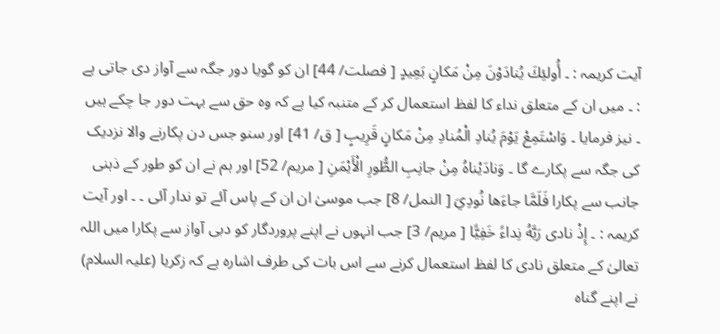آیت کریمہ : ۔ أُولئِكَ يُنادَوْنَ مِنْ مَكانٍ بَعِيدٍ [ فصلت/ 44] ان کو گویا دور جگہ سے آواز دی جاتی ہے : ۔ میں ان کے متعلق نداء کا لفظ استعمال کر کے متنبہ کیا ہے کہ وہ حق سے بہت دور جا چکے ہیں ۔ نیز فرمایا ۔ وَاسْتَمِعْ يَوْمَ يُنادِ الْمُنادِ مِنْ مَكانٍ قَرِيبٍ [ ق/ 41] اور سنو جس دن پکارنے والا نزدیک کی جگہ سے پکارے گا ۔ وَنادَيْناهُ مِنْ جانِبِ الطُّورِ الْأَيْمَنِ [ مریم/ 52] اور ہم نے ان کو طور کے ذہنی جانب سے پکارا فَلَمَّا جاءَها نُودِيَ [ النمل/ 8] جب موسیٰ ان ان کے پاس آئے تو ندار آئی ۔ ۔ اور آیت کریمہ : ۔ إِذْ نادی رَبَّهُ نِداءً خَفِيًّا [ مریم/ 3] جب انہوں نے اپنے پروردگار کو دبی آواز سے پکارا میں اللہ تعالیٰ کے متعلق نادی کا لفظ استعمال کرنے سے اس بات کی طرف اشارہ ہے کہ زکریا (علیہ السلام) نے اپنے گناہ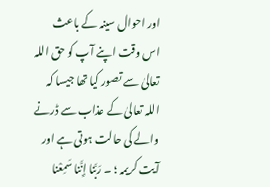اور احوال سینہ کے باعث اس وقت اپنے آپ کو حق اللہ تعالیٰ سے تصور کیا تھا جیسا کہ اللہ تعالیٰ کے عذاب سے ڈرنے والے کی حالت ہوتی ہے اور آیت کریمہ ؛ ۔ رَبَّنا إِنَّنا سَمِعْنا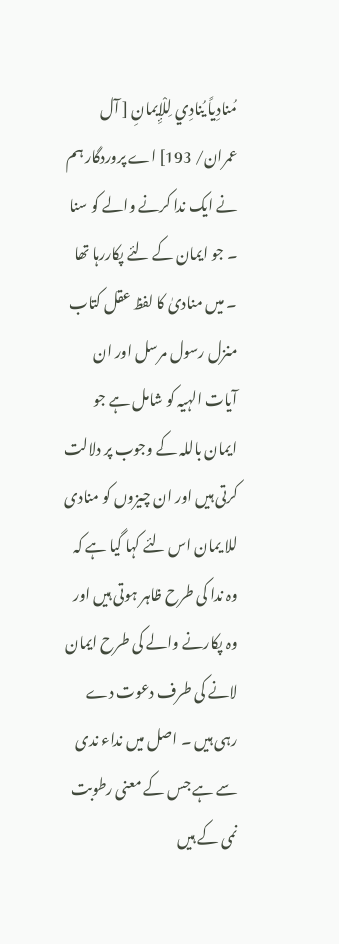مُنادِياً يُنادِي لِلْإِيمانِ [ آل عمران/ 193] اے پروردگار ہم نے ایک ندا کرنے والے کو سنا ۔ جو ایمان کے لئے پکاررہا تھا ۔ میں منادیٰ کا لفظ عقل کتاب منزل رسول مرسل اور ان آیات الہیہ کو شامل ہے جو ایمان باللہ کے وجوب پر دلالت کرتی ہیں اور ان چیزوں کو منادی للا یمان اس لئے کہا گیا ہے کہ وہ ندا کی طرح ظاہر ہوتی ہیں اور وہ پکارنے والے کی طرح ایمان لانے کی طرف دعوت دے رہی ہیں ۔ اصل میں نداء ندی سے ہے جس کے معنی رطوبت نمی کے ہیں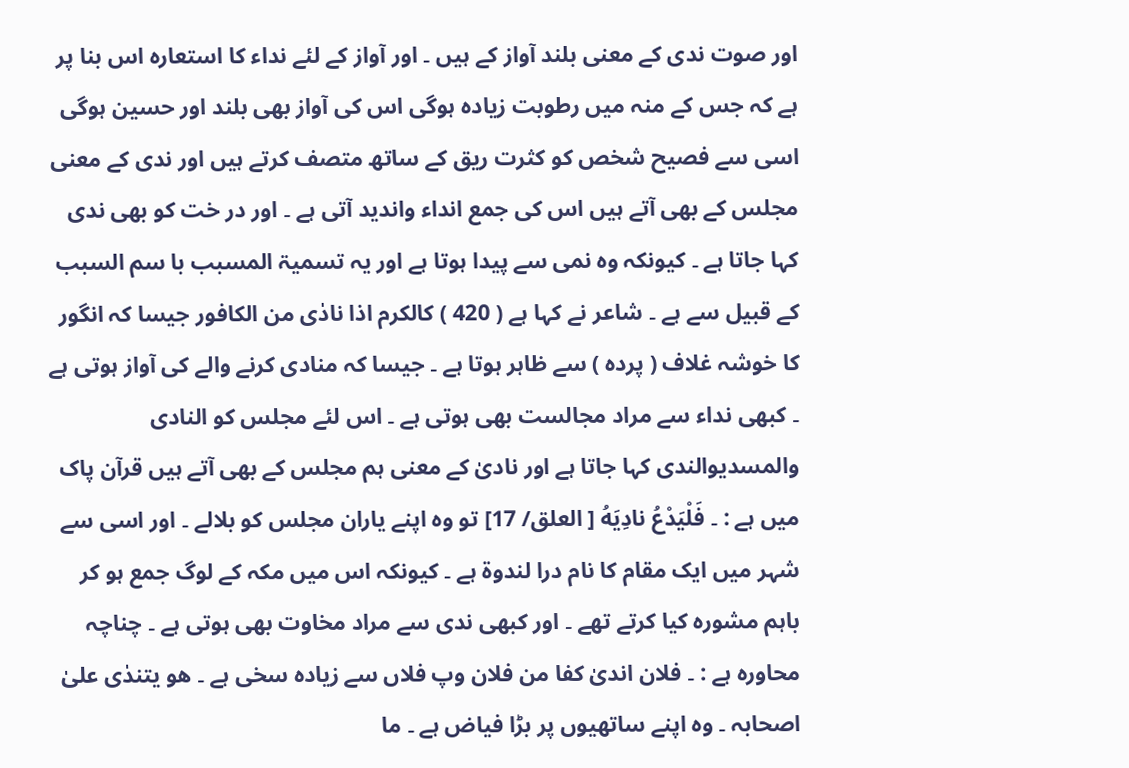اور صوت ندی کے معنی بلند آواز کے ہیں ۔ اور آواز کے لئے نداء کا استعارہ اس بنا پر ہے کہ جس کے منہ میں رطوبت زیادہ ہوگی اس کی آواز بھی بلند اور حسین ہوگی اسی سے فصیح شخص کو کثرت ریق کے ساتھ متصف کرتے ہیں اور ندی کے معنی مجلس کے بھی آتے ہیں اس کی جمع انداء واندید آتی ہے ۔ اور در خت کو بھی ندی کہا جاتا ہے ۔ کیونکہ وہ نمی سے پیدا ہوتا ہے اور یہ تسمیۃ المسبب با سم السبب کے قبیل سے ہے ۔ شاعر نے کہا ہے ( 420 ) کالکرم اذا نادٰی من الکافور جیسا کہ انگور کا خوشہ غلاف ( پردہ ) سے ظاہر ہوتا ہے ۔ جیسا کہ منادی کرنے والے کی آواز ہوتی ہے ۔ کبھی نداء سے مراد مجالست بھی ہوتی ہے ۔ اس لئے مجلس کو النادی والمسدیوالندی کہا جاتا ہے اور نادیٰ کے معنی ہم مجلس کے بھی آتے ہیں قرآن پاک میں ہے : ۔ فَلْيَدْعُ نادِيَهُ [ العلق/ 17] تو وہ اپنے یاران مجلس کو بلالے ۔ اور اسی سے شہر میں ایک مقام کا نام درا لندوۃ ہے ۔ کیونکہ اس میں مکہ کے لوگ جمع ہو کر باہم مشورہ کیا کرتے تھے ۔ اور کبھی ندی سے مراد مخاوت بھی ہوتی ہے ۔ چناچہ محاورہ ہے : ۔ فلان اندیٰ کفا من فلان وپ فلاں سے زیادہ سخی ہے ۔ ھو یتندٰی علیٰ اصحابہ ۔ وہ اپنے ساتھیوں پر بڑا فیاض ہے ۔ ما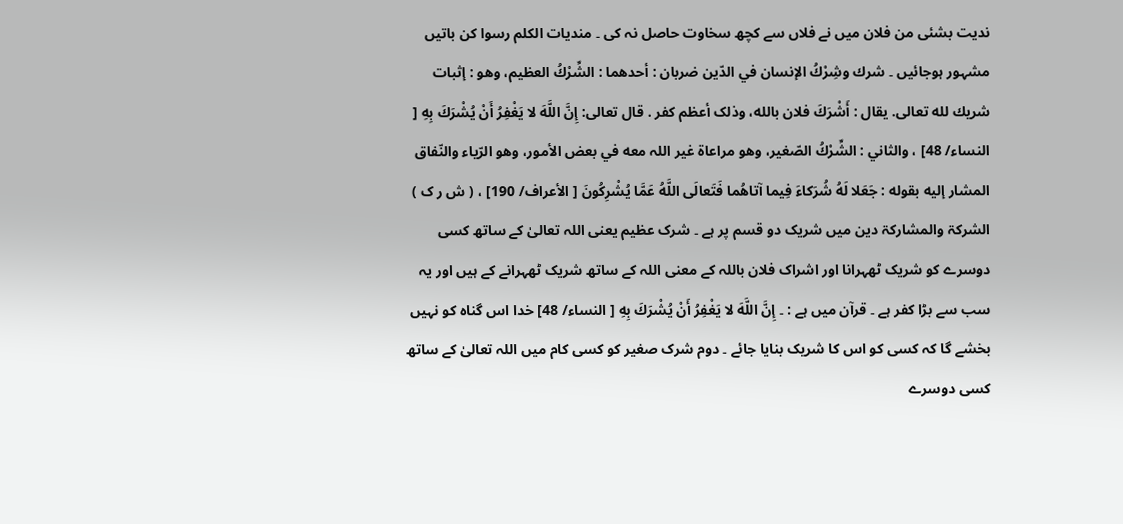ندیت بشئی من فلان میں نے فلاں سے کچھ سخاوت حاصل نہ کی ۔ مندیات الکلم رسوا کن باتیں مشہور ہوجائیں ۔ شرك وشِرْكُ الإنسان في الدّين ضربان : أحدهما : الشِّرْكُ العظیم، وهو : إثبات شريك لله تعالی. يقال : أَشْرَكَ فلان بالله، وذلک أعظم کفر . قال تعالی: إِنَّ اللَّهَ لا يَغْفِرُ أَنْ يُشْرَكَ بِهِ [ النساء/ 48] ، والثاني : الشِّرْكُ الصّغير، وهو مراعاة غير اللہ معه في بعض الأمور، وهو الرّياء والنّفاق المشار إليه بقوله : جَعَلا لَهُ شُرَكاءَ فِيما آتاهُما فَتَعالَى اللَّهُ عَمَّا يُشْرِكُونَ [ الأعراف/ 190] ، ( ش ر ک ) الشرکۃ والمشارکۃ دین میں شریک دو قسم پر ہے ۔ شرک عظیم یعنی اللہ تعالیٰ کے ساتھ کسی دوسرے کو شریک ٹھہرانا اور اشراک فلان باللہ کے معنی اللہ کے ساتھ شریک ٹھہرانے کے ہیں اور یہ سب سے بڑا کفر ہے ۔ قرآن میں ہے : ۔ إِنَّ اللَّهَ لا يَغْفِرُ أَنْ يُشْرَكَ بِهِ [ النساء/ 48] خدا اس گناہ کو نہیں بخشے گا کہ کسی کو اس کا شریک بنایا جائے ۔ دوم شرک صغیر کو کسی کام میں اللہ تعالیٰ کے ساتھ کسی دوسرے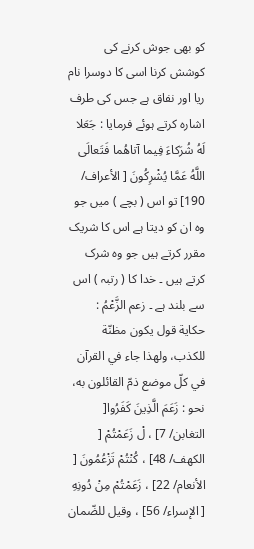کو بھی جوش کرنے کی کوشش کرنا اسی کا دوسرا نام ریا اور نفاق ہے جس کی طرف اشارہ کرتے ہوئے فرمایا : جَعَلا لَهُ شُرَكاءَ فِيما آتاهُما فَتَعالَى اللَّهُ عَمَّا يُشْرِكُونَ [ الأعراف/ 190] تو اس ( بچے ) میں جو وہ ان کو دیتا ہے اس کا شریک مقرر کرتے ہیں جو وہ شرک کرتے ہیں ۔ خدا کا ( رتبہ ) اس سے بلند ہے ۔ زعم الزَّعْمُ : حكاية قول يكون مظنّة للکذب، ولهذا جاء في القرآن في كلّ موضع ذمّ القائلون به، نحو : زَعَمَ الَّذِينَ كَفَرُوا[ التغابن/ 7] ، لْ زَعَمْتُمْ [ الكهف/ 48] ، كُنْتُمْ تَزْعُمُونَ [ الأنعام/ 22] ، زَعَمْتُمْ مِنْ دُونِهِ [ الإسراء/ 56] ، وقیل للضّمان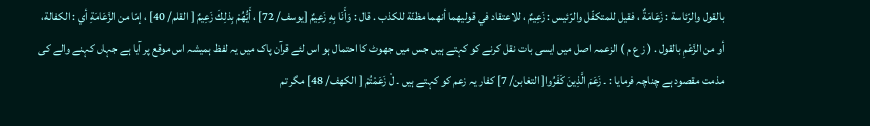بالقول والرّئاسة : زَعَامَةٌ ، فقیل للمتکفّل والرّئيس : زَعِيمٌ ، للاعتقاد في قوليهما أنهما مظنّة للکذب . قال : وَأَنَا بِهِ زَعِيمٌ [يوسف/ 72] ، أَيُّهُمْ بِذلِكَ زَعِيمٌ [ القلم/ 40] ، إمّا من الزَّعَامَةِ أي : الکفالة، أو من الزَّعْمِ بالقول . ( ز ع م ) الزعمہ اصل میں ایسی بات نقل کرنے کو کہتے ہیں جس میں جھوٹ کا احتمال ہو اس لئے قرآن پاک میں یہ لفظ ہمیشہ اس موقع پر آیا ہے جہاں کہنے والے کی مذمت مقصود ہے چناچہ فرمایا : ۔ زَعَمَ الَّذِينَ كَفَرُوا[ التغابن/ 7] کفار یہ زعم کو کہتے ہیں ۔ لْ زَعَمْتُمْ [ الكهف/ 48] مگر تم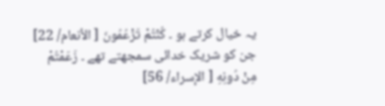یہ خیال کرتے ہو ۔ كُنْتُمْ تَزْعُمُونَ [ الأنعام/ 22] جن کو شریک خدائی سمجھتے تھے ۔ زَعَمْتُمْ مِنْ دُونِهِ [ الإسراء/ 56]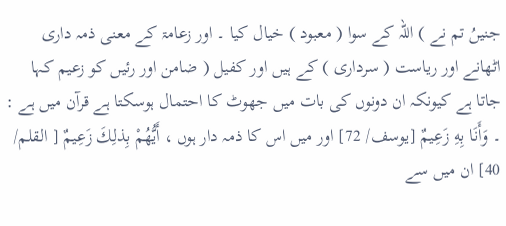جنیںُ تم نے ) اللہ کے سوا ( معبود ) خیال کیا ۔ اور زعامۃ کے معنی ذمہ داری اٹھانے اور ریاست ( سرداری ) کے ہیں اور کفیل ( ضامن اور رئیں کو زعیم کہا جاتا ہے کیونکہ ان دونوں کی بات میں جھوٹ کا احتمال ہوسکتا ہے قرآن میں ہے : ۔ وَأَنَا بِهِ زَعِيمٌ [يوسف/ 72] اور میں اس کا ذمہ دار ہوں ، أَيُّهُمْ بِذلِكَ زَعِيمٌ [ القلم/ 40] ان میں سے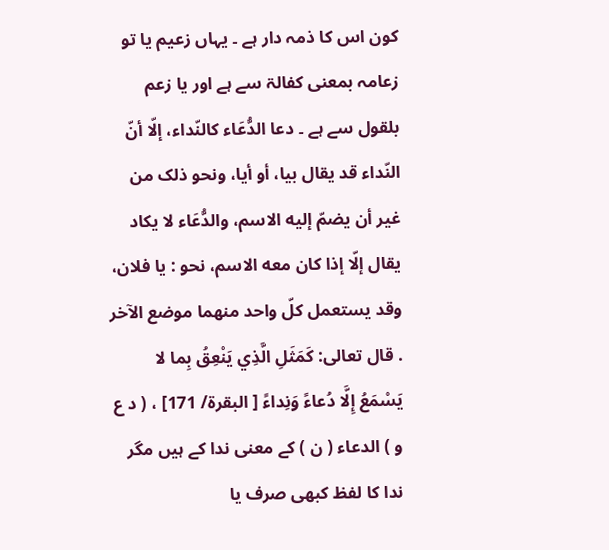کون اس کا ذمہ دار ہے ۔ یہاں زعیم یا تو زعامہ بمعنی کفالۃ سے ہے اور یا زعم بلقول سے ہے ۔ دعا الدُّعَاء کالنّداء، إلّا أنّ النّداء قد يقال بيا، أو أيا، ونحو ذلک من غير أن يضمّ إليه الاسم، والدُّعَاء لا يكاد يقال إلّا إذا کان معه الاسم، نحو : يا فلان، وقد يستعمل کلّ واحد منهما موضع الآخر . قال تعالی: كَمَثَلِ الَّذِي يَنْعِقُ بِما لا يَسْمَعُ إِلَّا دُعاءً وَنِداءً [ البقرة/ 171] ، ( د ع و ) الدعاء ( ن ) کے معنی ندا کے ہیں مگر ندا کا لفظ کبھی صرف یا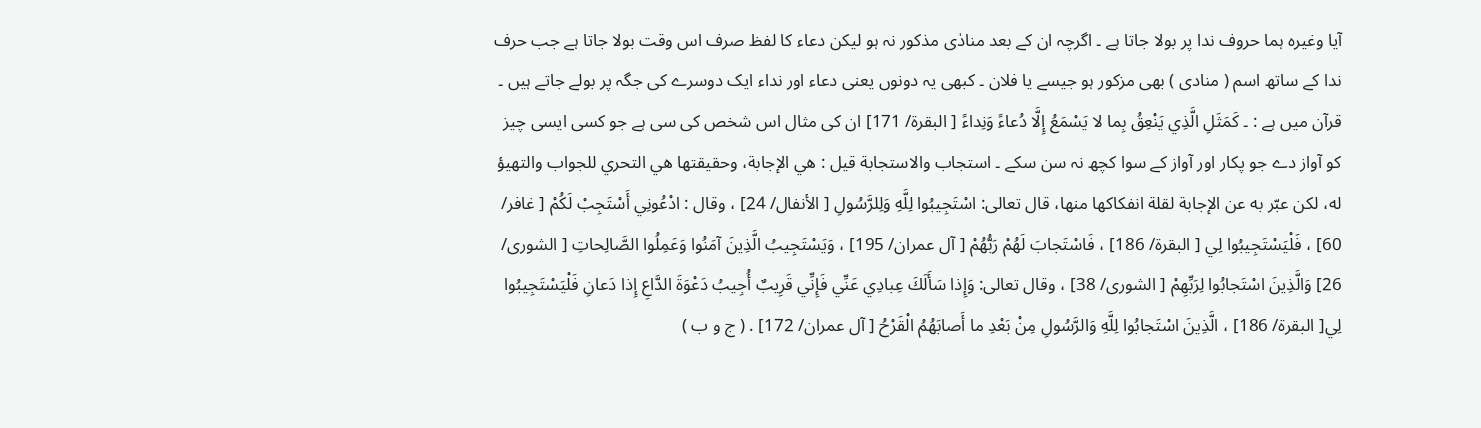آیا وغیرہ ہما حروف ندا پر بولا جاتا ہے ۔ اگرچہ ان کے بعد منادٰی مذکور نہ ہو لیکن دعاء کا لفظ صرف اس وقت بولا جاتا ہے جب حرف ندا کے ساتھ اسم ( منادی ) بھی مزکور ہو جیسے یا فلان ۔ کبھی یہ دونوں یعنی دعاء اور نداء ایک دوسرے کی جگہ پر بولے جاتے ہیں ۔ قرآن میں ہے : ۔ كَمَثَلِ الَّذِي يَنْعِقُ بِما لا يَسْمَعُ إِلَّا دُعاءً وَنِداءً [ البقرة/ 171] ان کی مثال اس شخص کی سی ہے جو کسی ایسی چیز کو آواز دے جو پکار اور آواز کے سوا کچھ نہ سن سکے ۔ استجاب والاستجابة قيل : هي الإجابة، وحقیقتها هي التحري للجواب والتهيؤ له، لکن عبّر به عن الإجابة لقلة انفکاکها منها، قال تعالی: اسْتَجِيبُوا لِلَّهِ وَلِلرَّسُولِ [ الأنفال/ 24] ، وقال : ادْعُونِي أَسْتَجِبْ لَكُمْ [ غافر/ 60] ، فَلْيَسْتَجِيبُوا لِي [ البقرة/ 186] ، فَاسْتَجابَ لَهُمْ رَبُّهُمْ [ آل عمران/ 195] ، وَيَسْتَجِيبُ الَّذِينَ آمَنُوا وَعَمِلُوا الصَّالِحاتِ [ الشوری/ 26] وَالَّذِينَ اسْتَجابُوا لِرَبِّهِمْ [ الشوری/ 38] ، وقال تعالی: وَإِذا سَأَلَكَ عِبادِي عَنِّي فَإِنِّي قَرِيبٌ أُجِيبُ دَعْوَةَ الدَّاعِ إِذا دَعانِ فَلْيَسْتَجِيبُوا لِي[ البقرة/ 186] ، الَّذِينَ اسْتَجابُوا لِلَّهِ وَالرَّسُولِ مِنْ بَعْدِ ما أَصابَهُمُ الْقَرْحُ [ آل عمران/ 172] . ( ج و ب )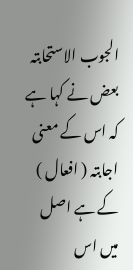الجوب الاستحابتہ بعض نے کہا ہے کہ اس کے معنی اجابتہ ( افعال ) کے ہے اصل میں اس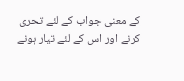کے معنی جواب کے لئے تحری کرنے اور اس کے لئے تیار ہونے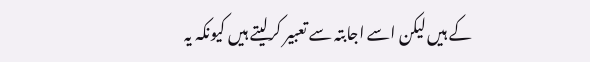کے ہیں لیکن اسے اجابتہ سے تعبیر کرلیتے ہیں کیونکہ یہ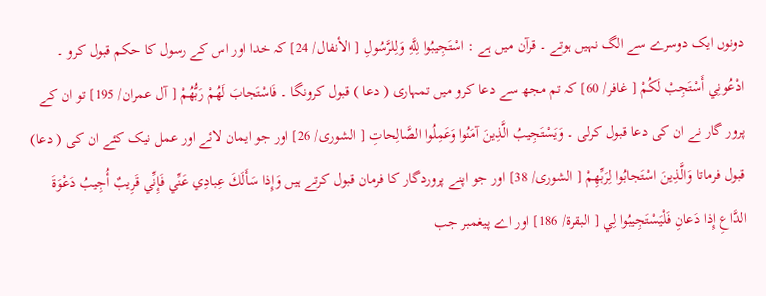دونوں ایک دوسرے سے الگ نہیں ہوتے ۔ قرآن میں ہے : اسْتَجِيبُوا لِلَّهِ وَلِلرَّسُولِ [ الأنفال/ 24] کہ خدا اور اس کے رسول کا حکم قبول کرو ۔ ادْعُونِي أَسْتَجِبْ لَكُمْ [ غافر/ 60] کہ تم مجھ سے دعا کرو میں تمہاری ( دعا ) قبول کرونگا ۔ فَاسْتَجابَ لَهُمْ رَبُّهُمْ [ آل عمران/ 195] تو ان کے پرور گار نے ان کی دعا قبول کرلی ۔ وَيَسْتَجِيبُ الَّذِينَ آمَنُوا وَعَمِلُوا الصَّالِحاتِ [ الشوری/ 26] اور جو ایمان لائے اور عمل نیک کئے ان کی ( دعا) قبول فرماتا وَالَّذِينَ اسْتَجابُوا لِرَبِّهِمْ [ الشوری/ 38] اور جو اپنے پروردگار کا فرمان قبول کرتے ہیں وَإِذا سَأَلَكَ عِبادِي عَنِّي فَإِنِّي قَرِيبٌ أُجِيبُ دَعْوَةَ الدَّاعِ إِذا دَعانِ فَلْيَسْتَجِيبُوا لِي [ البقرة/ 186] اور اے پیغمبر جب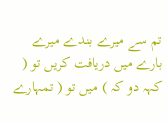تم سے میرے بندے میرے بارے میں دریافت کریں تو ( کہہ دو کہ ) میں تو ( تمہارے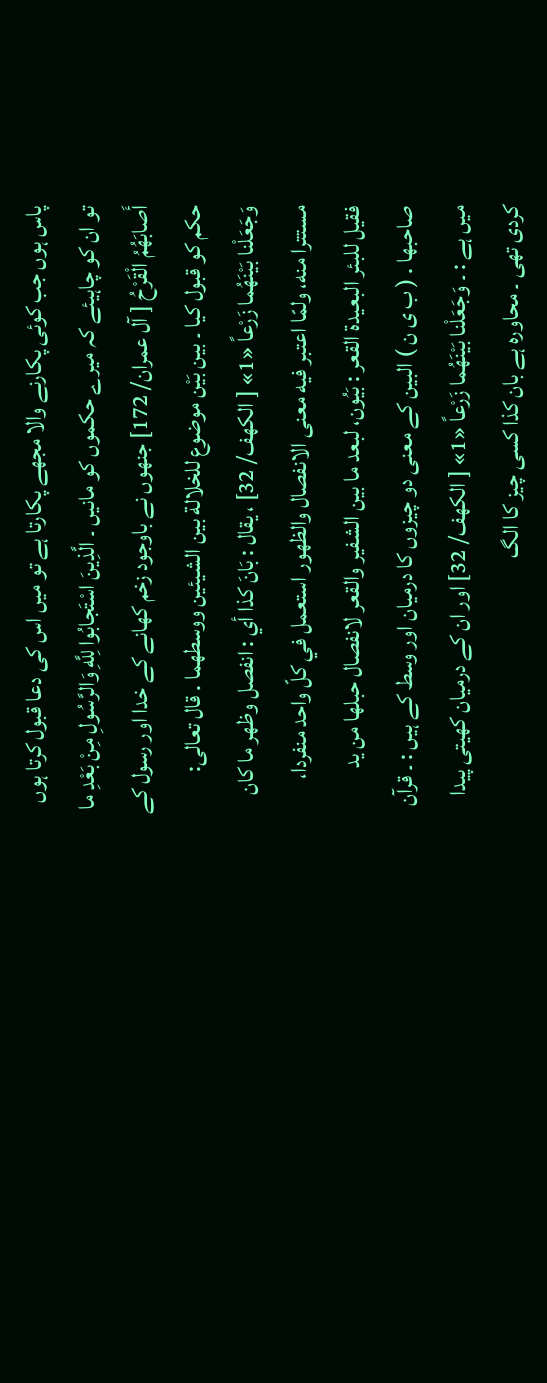پاس ہوں جب کوئی پکارنے والا مجھے پکارتا ہے تو میں اس کی دعا قبول کرتا ہوں تو ان کو چاہیئے کہ میرے حکموں کو مانیں ۔ الَّذِينَ اسْتَجابُوا لِلَّهِ وَالرَّسُولِ مِنْ بَعْدِ ما أَصابَهُمُ الْقَرْحُ [ آل عمران/ 172] جنهوں نے باوجود زخم کھانے کے خدا اور رسول کے حکم کو قبول کیا ۔ بين بَيْن موضوع للخلالة بين الشيئين ووسطهما . قال تعالی: وَجَعَلْنا بَيْنَهُما زَرْعاً «1» [ الكهف/ 32] ، يقال : بَانَ كذا أي : انفصل وظهر ما کان مستترا منه، ولمّا اعتبر فيه معنی الانفصال والظهور استعمل في كلّ واحد منفردا، فقیل للبئر البعیدة القعر : بَيُون، لبعد ما بين الشفیر والقعر لانفصال حبلها من يد صاحبها . ( ب ی ن ) البین کے معنی دو چیزوں کا درمیان اور وسط کے ہیں : ۔ قرآن میں ہے : ۔ وَجَعَلْنا بَيْنَهُما زَرْعاً «1» [ الكهف/ 32] اور ان کے درمیان کھیتی پیدا کردی تھی ۔ محاورہ ہے بان کذا کسی چیز کا الگ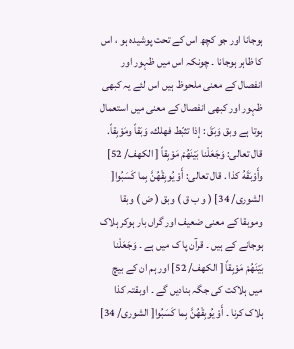ہوجانا اور جو کچھ اس کے تحت پوشیدہ ہو ، اس کا ظاہر ہوجانا ۔ چونکہ اس میں ظہور اور انفصال کے معنی ملحوظ ہیں اس لئے یہ کبھی ظہور اور کبھی انفصال کے معنی میں استعمال ہوتا ہے وبق وَبَقَ : إذا تثبّط فهلك، وَبَقاً ومَوْبِقاً. قال تعالی: وَجَعَلْنا بَيْنَهُمْ مَوْبِقاً [ الكهف/ 52] وأَوْبَقَهُ كذا . قال تعالی: أَوْ يُوبِقْهُنَّ بِما كَسَبُوا[ الشوری/ 34] ( و ب ق ) وبق ( ض ) وبقا وموبقا کے معنی ضعیف اور گراں بار ہوکر ہلاک ہوجانے کے ہیں ۔ قرآن پا ک میں ہے ۔ وَجَعَلْنا بَيْنَهُمْ مَوْبِقاً [ الكهف/ 52] اور ہم ان کے بیچ میں ہلاکت کی جگہ بنادیں گے ۔ اوبقتہ کذا ہلاک کرنا ۔ أَوْ يُوبِقْهُنَّ بِما كَسَبُوا[ الشوری/ 34]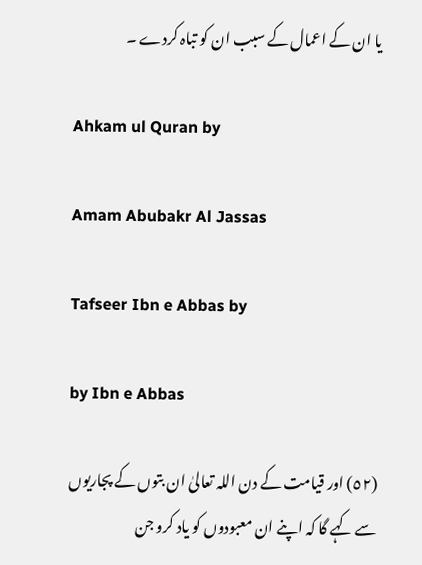یا ان کے اعمال کے سبب ان کو تباہ کردے ۔

Ahkam ul Quran by

Amam Abubakr Al Jassas

Tafseer Ibn e Abbas by

by Ibn e Abbas

(٥٢) اور قیامت کے دن اللہ تعالیٰ ان بتوں کے پجاریوں سے کہے گا کہ اپنے ان معبودوں کو یاد کرو جن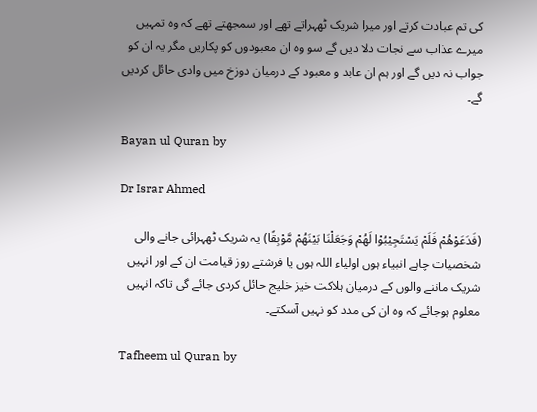کی تم عبادت کرتے اور میرا شریک ٹھہراتے تھے اور سمجھتے تھے کہ وہ تمہیں میرے عذاب سے نجات دلا دیں گے سو وہ ان معبودوں کو پکاریں مگر یہ ان کو جواب نہ دیں گے اور ہم ان عابد و معبود کے درمیان دوزخ میں وادی حائل کردیں گے۔

Bayan ul Quran by

Dr Israr Ahmed

(فَدَعَوْهُمْ فَلَمْ يَسْتَجِيْبُوْا لَهُمْ وَجَعَلْنَا بَيْنَهُمْ مَّوْبِقًا) یہ شریک ٹھہرائی جانے والی شخصیات چاہے انبیاء ہوں اولیاء اللہ ہوں یا فرشتے روز قیامت ان کے اور انہیں شریک ماننے والوں کے درمیان ہلاکت خیز خلیج حائل کردی جائے گی تاکہ انہیں معلوم ہوجائے کہ وہ ان کی مدد کو نہیں آسکتے۔

Tafheem ul Quran by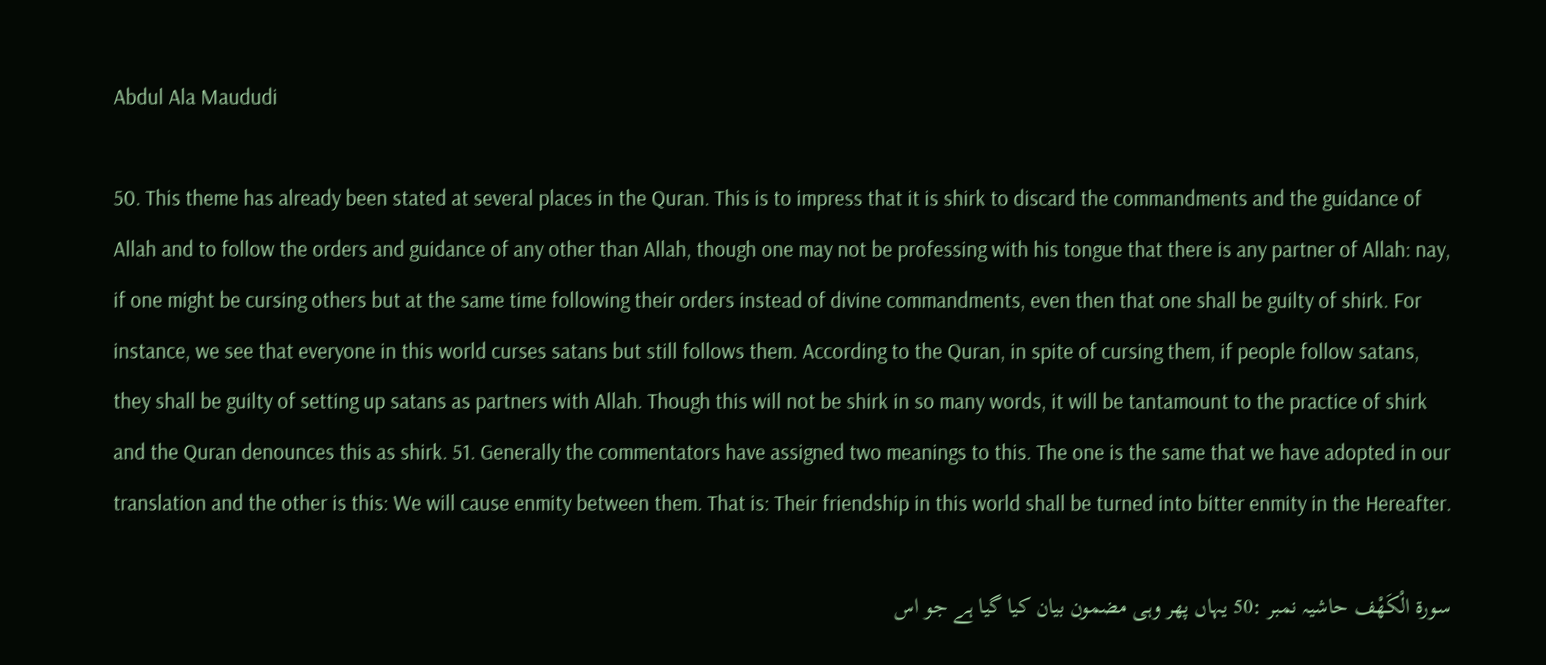Abdul Ala Maududi

50. This theme has already been stated at several places in the Quran. This is to impress that it is shirk to discard the commandments and the guidance of Allah and to follow the orders and guidance of any other than Allah, though one may not be professing with his tongue that there is any partner of Allah: nay, if one might be cursing others but at the same time following their orders instead of divine commandments, even then that one shall be guilty of shirk. For instance, we see that everyone in this world curses satans but still follows them. According to the Quran, in spite of cursing them, if people follow satans, they shall be guilty of setting up satans as partners with Allah. Though this will not be shirk in so many words, it will be tantamount to the practice of shirk and the Quran denounces this as shirk. 51. Generally the commentators have assigned two meanings to this. The one is the same that we have adopted in our translation and the other is this: We will cause enmity between them. That is: Their friendship in this world shall be turned into bitter enmity in the Hereafter.

سورة الْكَهْف حاشیہ نمبر :50 یہاں پھر وہی مضمون بیان کیا گیا ہے جو اس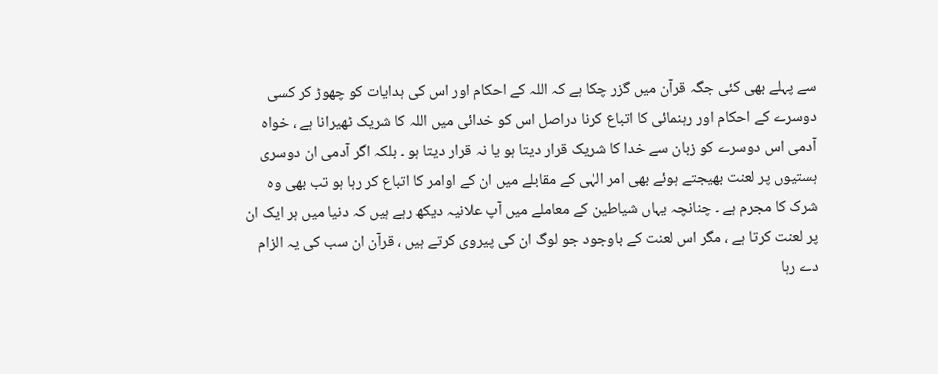سے پہلے بھی کئی جگہ قرآن میں گزر چکا ہے کہ اللہ کے احکام اور اس کی ہدایات کو چھوڑ کر کسی دوسرے کے احکام اور رہنمائی کا اتباع کرنا دراصل اس کو خدائی میں اللہ کا شریک ٹھیرانا ہے ، خواہ آدمی اس دوسرے کو زبان سے خدا کا شریک قرار دیتا ہو یا نہ قرار دیتا ہو ۔ بلکہ اگر آدمی ان دوسری ہستیوں پر لعنت بھیجتے ہوئے بھی امر الہٰی کے مقابلے میں ان کے اوامر کا اتباع کر رہا ہو تب بھی وہ شرک کا مجرم ہے ۔ چنانچہ یہاں شیاطین کے معاملے میں آپ علانیہ دیکھ رہے ہیں کہ دنیا میں ہر ایک ان پر لعنت کرتا ہے ، مگر اس لعنت کے باوجود جو لوگ ان کی پیروی کرتے ہیں ، قرآن ان سب کی یہ الزام دے رہا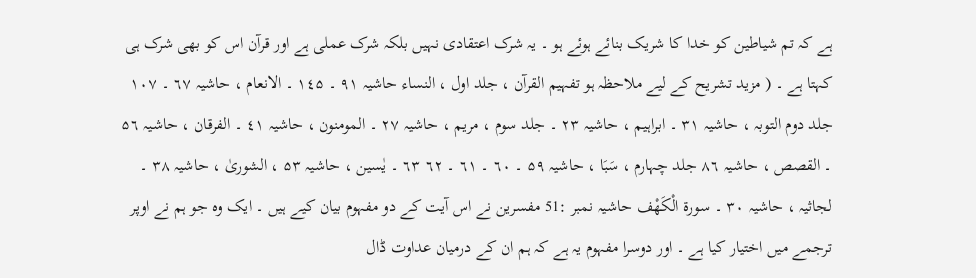ہے کہ تم شیاطین کو خدا کا شریک بنائے ہوئے ہو ۔ یہ شرک اعتقادی نہیں بلکہ شرک عملی ہے اور قرآن اس کو بھی شرک ہی کہتا ہے ۔ ( مزید تشریح کے لیے ملاحظہ ہو تفہیم القرآن ، جلد اول ، النساء حاشیہ ۹۱ ۔ ۱٤۵ ۔ الانعام ، حاشیہ ٦۷ ۔ ۱۰۷ جلد دوم التوبہ ، حاشیہ ۳۱ ۔ ابراہیم ، حاشیہ ۲۳ ۔ جلد سوم ، مریم ، حاشیہ ۲۷ ۔ المومنون ، حاشیہ ٤۱ ۔ الفرقان ، حاشیہ ۵٦ ۔ القصص ، حاشیہ ۸٦ جلد چہارم ، سَبَا ، حاشیہ ۵۹ ۔ ٦۰ ۔ ٦۱ ۔ ٦۲ ٦۳ ۔ یٰسین ، حاشیہ ۵۳ ، الشوریٰ ، حاشیہ ۳۸ ۔ لجاثیہ ، حاشیہ ۳۰ ۔ سورة الْكَهْف حاشیہ نمبر :51 مفسرین نے اس آیت کے دو مفہوم بیان کیے ہیں ۔ ایک وہ جو ہم نے اوپر ترجمے میں اختیار کیا ہے ۔ اور دوسرا مفہوم یہ ہے کہ ہم ان کے درمیان عداوت ڈال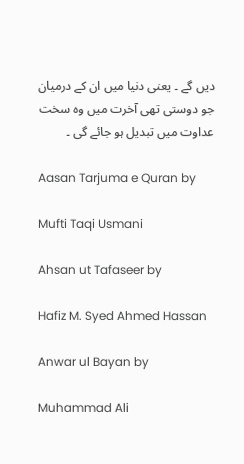دیں گے ۔ یعنی دنیا میں ان کے درمیان جو دوستی تھی آخرت میں وہ سخت عداوت میں تبدیل ہو جائے گی ۔

Aasan Tarjuma e Quran by

Mufti Taqi Usmani

Ahsan ut Tafaseer by

Hafiz M. Syed Ahmed Hassan

Anwar ul Bayan by

Muhammad Ali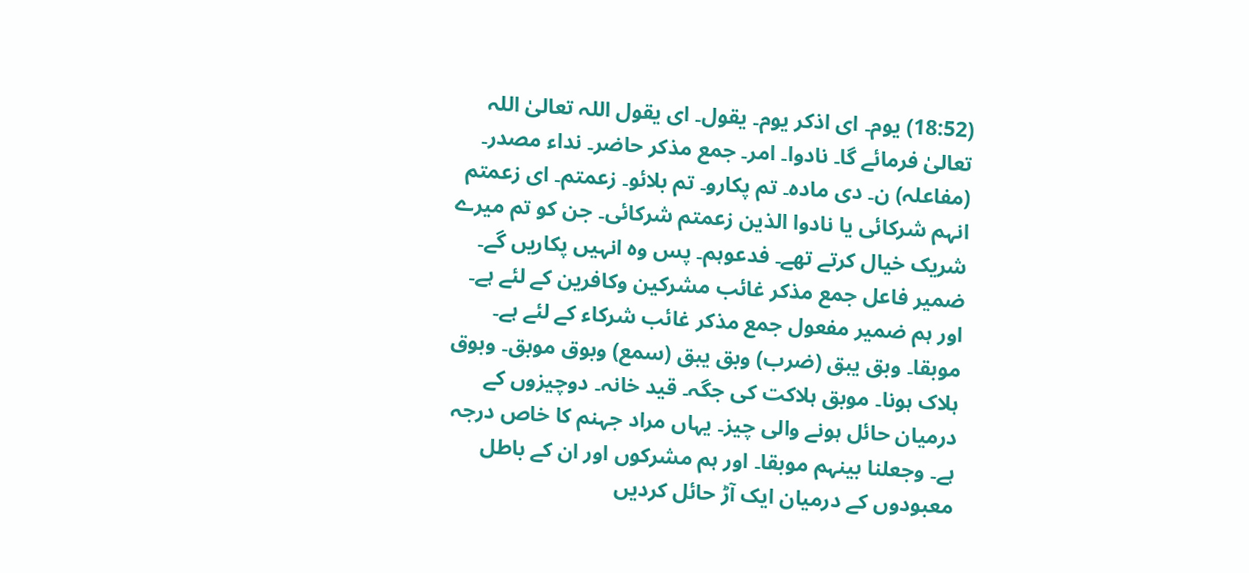(18:52) یوم۔ ای اذکر یوم۔ یقول۔ ای یقول اللہ تعالیٰ اللہ تعالیٰ فرمائے گا۔ نادوا۔ امر۔ جمع مذکر حاضر۔ نداء مصدر۔ (مفاعلہ) ن۔ دی مادہ۔ تم پکارو۔ تم بلائو۔ زعمتم۔ ای زعمتم انہم شرکائی یا نادوا الذین زعمتم شرکائی۔ جن کو تم میرے شریک خیال کرتے تھے۔ فدعوہم۔ پس وہ انہیں پکاریں گے۔ ضمیر فاعل جمع مذکر غائب مشرکین وکافرین کے لئے ہے۔ اور ہم ضمیر مفعول جمع مذکر غائب شرکاء کے لئے ہے۔ موبقا۔ وبق یبق (ضرب) وبق یبق (سمع) وبوق موبق۔ وبوق ہلاک ہونا۔ موبق ہلاکت کی جگہ۔ قید خانہ۔ دوچیزوں کے درمیان حائل ہونے والی چیز۔ یہاں مراد جہنم کا خاص درجہ ہے۔ وجعلنا بینہم موبقا۔ اور ہم مشرکوں اور ان کے باطل معبودوں کے درمیان ایک آڑ حائل کردیں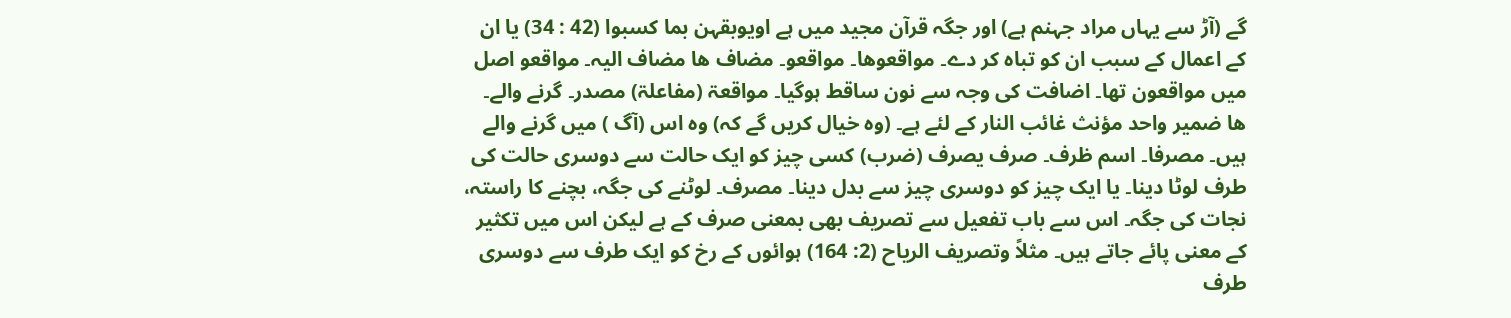گے (آڑ سے یہاں مراد جہنم ہے) اور جگہ قرآن مجید میں ہے اویوبقہن بما کسبوا (42 : 34) یا ان کے اعمال کے سبب ان کو تباہ کر دے۔ مواقعوھا۔ مواقعو۔ مضاف ھا مضاف الیہ۔ مواقعو اصل میں مواقعون تھا۔ اضافت کی وجہ سے نون ساقط ہوگیا۔ مواقعۃ (مفاعلۃ) مصدر۔ گرنے والے۔ ھا ضمیر واحد مؤنث غائب النار کے لئے ہے۔ (وہ خیال کریں گے کہ) وہ اس (آگ ) میں گرنے والے ہیں۔ مصرفا۔ اسم ظرف۔ صرف یصرف (ضرب) کسی چیز کو ایک حالت سے دوسری حالت کی طرف لوٹا دینا۔ یا ایک چیز کو دوسری چیز سے بدل دینا۔ مصرف۔ لوٹنے کی جگہ، بچنے کا راستہ، نجات کی جگہ۔ اس سے باب تفعیل سے تصریف بھی بمعنی صرف کے ہے لیکن اس میں تکثیر کے معنی پائے جاتے ہیں۔ مثلاً وتصریف الریاح (2: 164) ہوائوں کے رخ کو ایک طرف سے دوسری طرف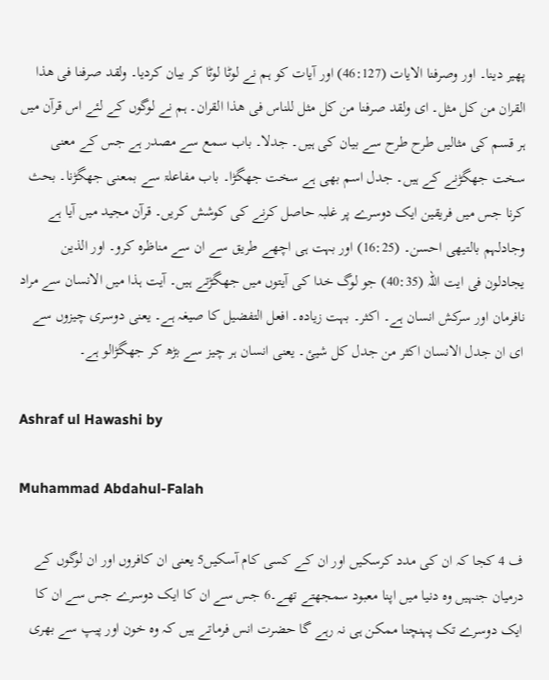پھیر دینا۔ اور وصرفنا الایات (46:127) اور آیات کو ہم نے لوٹا لوٹا کر بیان کردیا۔ ولقد صرفنا فی ھذا القران من کل مثل۔ ای ولقد صرفنا من کل مثل للناس فی ھذا القران۔ ہم نے لوگوں کے لئے اس قرآن میں ہر قسم کی مثالیں طرح طرح سے بیان کی ہیں۔ جدلا۔ باب سمع سے مصدر ہے جس کے معنی سخت جھگڑنے کے ہیں۔ جدل اسم بھی ہے سخت جھگڑا۔ باب مفاعلۃ سے بمعنی جھگڑنا۔ بحث کرنا جس میں فریقین ایک دوسرے پر غلبہ حاصل کرنے کی کوشش کریں۔ قرآن مجید میں آیا ہے وجادلہم بالتیھی احسن۔ (16:25) اور بہت ہی اچھے طریق سے ان سے مناظرہ کرو۔ اور الذین یجادلون فی ایت اللہ (40:35) جو لوگ خدا کی آیتوں میں جھگڑتے ہیں۔ آیت ہذا میں الانسان سے مراد نافرمان اور سرکش انسان ہے۔ اکثر۔ بہت زیادہ۔ افعل التفضیل کا صیغہ ہے۔ یعنی دوسری چیزوں سے ای ان جدل الانسان اکثر من جدل کل شیئ۔ یعنی انسان ہر چیز سے بڑھ کر جھگڑالو ہے۔

Ashraf ul Hawashi by

Muhammad Abdahul-Falah

ف 4 کجا کہ ان کی مدد کرسکیں اور ان کے کسی کام آسکیں5 یعنی ان کافروں اور ان لوگوں کے درمیان جنہیں وہ دنیا میں اپنا معبود سمجھتے تھے۔6 جس سے ان کا ایک دوسرے جس سے ان کا ایک دوسرے تک پہنچنا ممکن ہی نہ رہے گا حضرت انس فرماتے ہیں کہ وہ خون اور پیپ سے بھری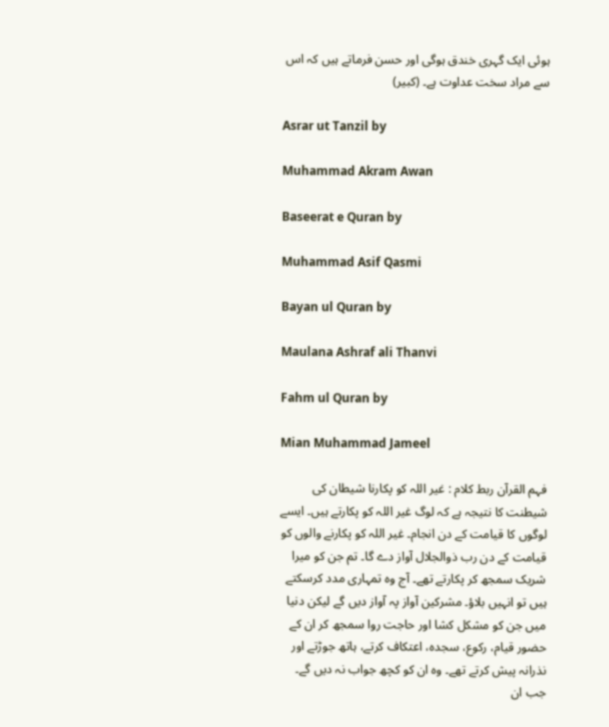ہوئی ایک گہری خندق ہوگی اور حسن فرماتے ہیں کہ اس سے مراد سخت عداوت ہے۔ (کبیر)

Asrar ut Tanzil by

Muhammad Akram Awan

Baseerat e Quran by

Muhammad Asif Qasmi

Bayan ul Quran by

Maulana Ashraf ali Thanvi

Fahm ul Quran by

Mian Muhammad Jameel

فہم القرآن ربط کلام : غیر اللہ کو پکارنا شیطان کی شیطنت کا نتیجہ ہے کہ لوگ غیر اللہ کو پکارتے ہیں۔ ایسے لوگوں کا قیامت کے دن انجام۔ غیر اللہ کو پکارنے والوں کو قیامت کے دن رب ذوالجلال آواز دے گا۔ تم جن کو میرا شریک سمجھ کر پکارتے تھے۔ آج وہ تمہاری مدد کرسکتے ہیں تو انہیں بلاؤ۔ مشرکین آواز پہ آواز دیں گے لیکن دنیا میں جن کو مشکل کشا اور حاجت روا سمجھ کر ان کے حضور قیام، رکوع، سجدہ، اعتکاف کرتے، ہاتھ جوڑتے اور نذرانہ پیش کرتے تھے۔ وہ ان کو کچھ جواب نہ دیں گے۔ جب ان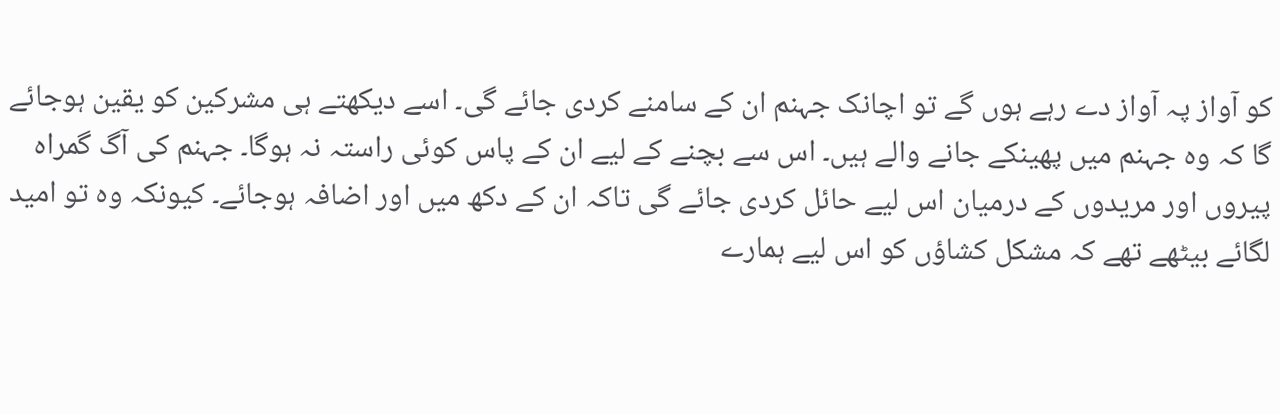کو آواز پہ آواز دے رہے ہوں گے تو اچانک جہنم ان کے سامنے کردی جائے گی۔ اسے دیکھتے ہی مشرکین کو یقین ہوجائے گا کہ وہ جہنم میں پھینکے جانے والے ہیں۔ اس سے بچنے کے لیے ان کے پاس کوئی راستہ نہ ہوگا۔ جہنم کی آگ گمراہ پیروں اور مریدوں کے درمیان اس لیے حائل کردی جائے گی تاکہ ان کے دکھ میں اور اضافہ ہوجائے۔ کیونکہ وہ تو امید لگائے بیٹھے تھے کہ مشکل کشاؤں کو اس لیے ہمارے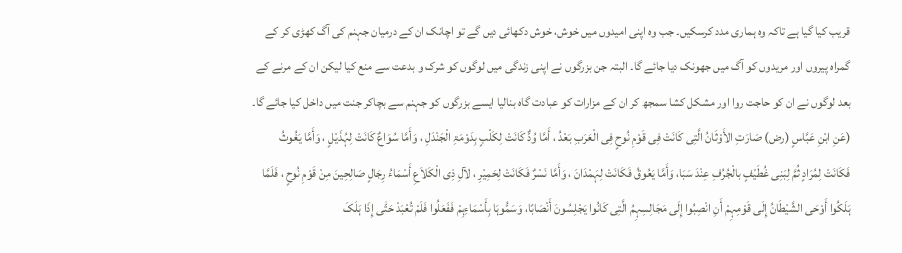قریب کیا گیا ہے تاکہ وہ ہماری مدد کرسکیں۔ جب وہ اپنی امیدوں میں خوش، خوش دکھائی دیں گے تو اچانک ان کے درمیان جہنم کی آگ کھڑی کر کے گمراہ پیروں اور مریدوں کو آگ میں جھونک دیا جائے گا۔ البتہ جن بزرگوں نے اپنی زندگی میں لوگوں کو شرک و بدعت سے منع کیا لیکن ان کے مرنے کے بعد لوگوں نے ان کو حاجت روا اور مشکل کشا سمجھ کر ان کے مزارات کو عبادت گاہ بنالیا ایسے بزرگوں کو جہنم سے بچاکر جنت میں داخل کیا جائے گا۔ (عَنِ ابْنِ عَبَّاسٍ (رض) صَارَتِ الأَوْثَانُ الَّتِی کَانَتْ فِی قَوْمِ نُوحٍ فِی الْعَرَبِ بَعْدُ ، أَمَّا وُدٌّ کَانَتْ لِکَلْبٍ بِدَوْمَۃِ الْجَنْدَلِ ، وَأَمَّا سُوَاعٌ کَانَتْ لِہُذَیْلٍ ، وَأَمَّا یَغُوثُ فَکَانَتْ لِمُرَادٍ ثُمَّ لِبَنِی غُطَیْفٍ بالْجُرُفِ عِنْدَ سَبَا، وَأَمَّا یَعُوقُ فَکَانَتْ لِہَمْدَانَ ، وَأَمَّا نَسْرٌ فَکَانَتْ لِحَمِیْرِ ، لآلِ ذِی الْکَلاَعِ أَسْمَاءُ رِجَالٍ صَالِحِینَ مِنْ قَوْمِ نُوحٍ ، فَلَمَّا ہَلَکُوا أَوْحَی الشَّیْطَانُ إِلَی قَوْمِہِمْ أَنِ انْصِبُوا إِلَی مَجَالِسِہِمُ الَّتِی کَانُوا یَجْلِسُونَ أَنْصَابًا، وَسَمُّوہَا بِأَسْمَاءِہِمْ فَفَعَلُوا فَلَمْ تُعْبَدْ حَتّٰی إِذَا ہَلَکَ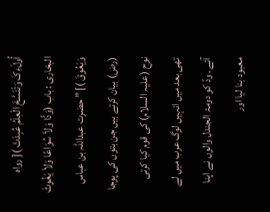أُولَءِکَ وَتَنَسَّخَ الْعِلْمُ عُبِدَتْ )[ رواہ البخاری : باب (وَدًّا وَلاَ سُوَاعًا وَلاَ یَغُوثَ وَیَعُوقَ )] ” حضرت عبداللہ بن عباس (رض) بیان کرتے ہیں جن بتوں کی پوجا نوح (علیہ السلام) کی قوم کیا کرتی تھی بعد میں انہیں لوگ عرب میں لے آئے۔ ودّ کو دومۃ الجندل والوں نے اپنا معبود بنا لیا اور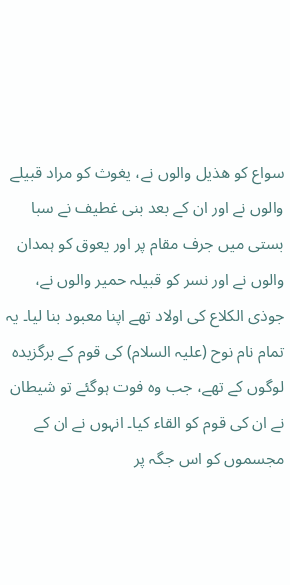سواع کو ھذیل والوں نے، یغوث کو مراد قبیلے والوں نے اور ان کے بعد بنی غطیف نے سبا بستی میں جرف مقام پر اور یعوق کو ہمدان والوں نے اور نسر کو قبیلہ حمیر والوں نے، جوذی الکلاع کی اولاد تھے اپنا معبود بنا لیا۔ یہ تمام نام نوح (علیہ السلام) کی قوم کے برگزیدہ لوگوں کے تھے، جب وہ فوت ہوگئے تو شیطان نے ان کی قوم کو القاء کیا۔ انہوں نے ان کے مجسموں کو اس جگہ پر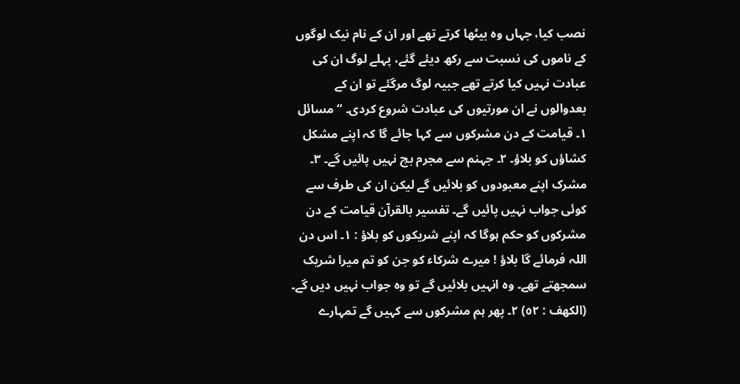نصب کیا، جہاں وہ بیٹھا کرتے تھے اور ان کے نام نیک لوگوں کے ناموں کی نسبت سے رکھ دیئے گئے، پہلے لوگ ان کی عبادت نہیں کیا کرتے تھے جبیہ لوگ مرگئے تو ان کے بعدوالوں نے ان مورتیوں کی عبادت شروع کردی۔ “ مسائل ١۔ قیامت کے دن مشرکوں سے کہا جائے گا کہ اپنے مشکل کشاؤں کو بلاؤ۔ ٢۔ جہنم سے مجرم بچ نہیں پائیں گے۔ ٣۔ مشرک اپنے معبودوں کو بلائیں گے لیکن ان کی طرف سے کوئی جواب نہیں پائیں گے۔ تفسیر بالقرآن قیامت کے دن مشرکوں کو حکم ہوگا کہ اپنے شریکوں کو بلاؤ : ١۔ اس دن اللہ فرمائے گا بلاؤ ! میرے شرکاء کو جن کو تم میرا شریک سمجھتے تھے۔ وہ انہیں بلائیں گے تو وہ جواب نہیں دیں گے۔ (الکھف : ٥٢) ٢۔ پھر ہم مشرکوں سے کہیں گے تمہارے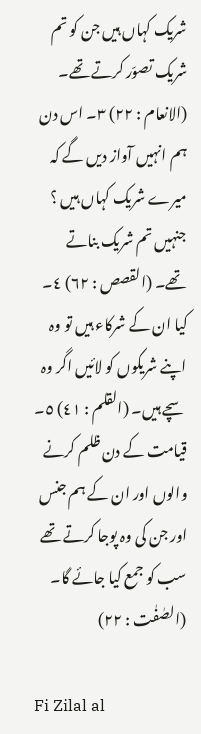شریک کہاں ہیں جن کو تم شریک تصوّر کرتے تھے۔ (الانعام : ٢٢) ٣۔ اس دن ہم انہیں آواز دیں گے کہ میرے شریک کہاں ہیں ؟ جنہیں تم شریک بناتے تھے۔ (القصص : ٦٢) ٤۔ کیا ان کے شرکاء ہیں تو وہ اپنے شریکوں کو لائیں اگر وہ سچے ہیں۔ (القلم : ٤١) ٥۔ قیامت کے دن ظلم کرنے والوں اور ان کے ہم جنس اور جن کی وہ پوجا کرتے تھے سب کو جمع کیا جائے گا۔ (الصٰفٰت : ٢٢)

Fi Zilal al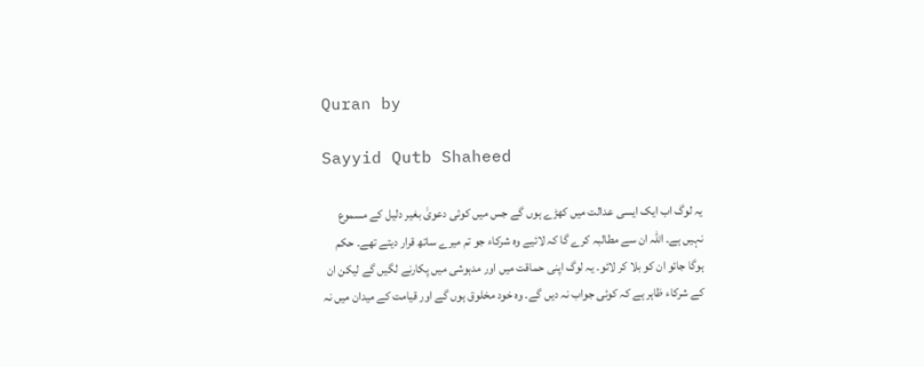Quran by

Sayyid Qutb Shaheed

یہ لوگ اب ایک ایسی عدالت میں کھڑے ہوں گے جس میں کوئی دعویٰ بغیر دلیل کے مسموع نہیں ہے۔ اللہ ان سے مطالبہ کرے گا کہ لائیے وہ شرکاء جو تم میرے ساتھ قرار دیتے تھے۔ حکم ہوگا جائو ان کو بلا کر لائو۔ یہ لوگ اپنی حماقت میں اور مدہوشی میں پکارنے لگیں گے لیکن ان کے شرکاء ظاہر ہے کہ کوئی جواب نہ دیں گے۔ وہ خود مخلوق ہوں گے اور قیامت کے میدان میں نہ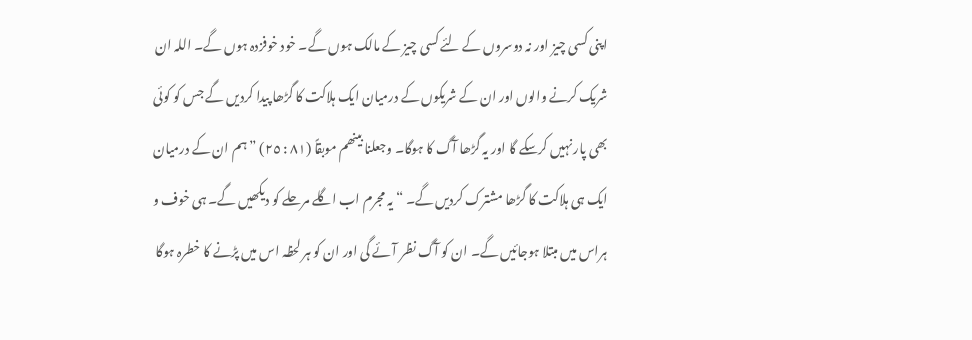اپنی کسی چیز اور نہ دوسروں کے لئے کسی چیز کے مالک ہوں گے۔ خود خوفزدہ ہوں گے۔ اللہ ان شریک کرنے والوں اور ان کے شریکوں کے درمیان ایک ہلاکت کا گڑھا پیدا کردیں گے جس کو کوئی بھی پار نہیں کرسکے گا اور یہ گڑھا آگ کا ہوگا۔ وجعلنا بینھم موبقاً (٨١ : ٢٥) ” ہم ان کے درمیان ایک ہی ہلاکت کا گڑھا مشترک کردیں گے۔ “ یہ مجرم اب اگلے مرحلے کو دیکھیں گے۔ ہی خوف و ہراس میں مبتلا ہوجائیں گے۔ ان کو آگ نظر آئے گی اور ان کو ہر لحظہ اس میں پڑنے کا خطرہ ہوگا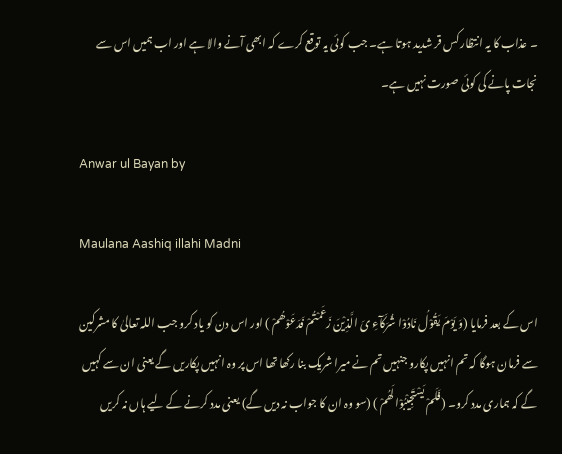۔ عذاب کا یہ انتظار کس قر شدید ہوتا ہے۔ جب کوئی یہ توقع کرے کہ ابھی آنے والا ہے اور اب ہمیں اس سے نجات پانے کی کوئی صورت نہیں ہے۔

Anwar ul Bayan by

Maulana Aashiq illahi Madni

اس کے بعد فرمایا (وَ یَوْمَ یَقُوْلُ نَادُوْا شُرَکَآءِ یَ الَّذِیْنَ زَعَمْتُمْ فَدَعَوْھُمْ ) اور اس دن کو یاد کرو جب اللہ تعالیٰ کا مشرکین سے فرمان ہوگا کہ تم انہیں پکارو جنہیں تم نے میرا شریک بنا رکھا تھا اس پر وہ انہیں پکاریں گے یعنی ان سے کہیں گے کہ ہماری مدد کرو۔ (فَلَمْ یَسْتَجِیْبُوْا لَھُمْ ) (سو وہ ان کا جواب نہ دیں گے) یعنی مدد کرنے کے لیے ہاں نہ کریں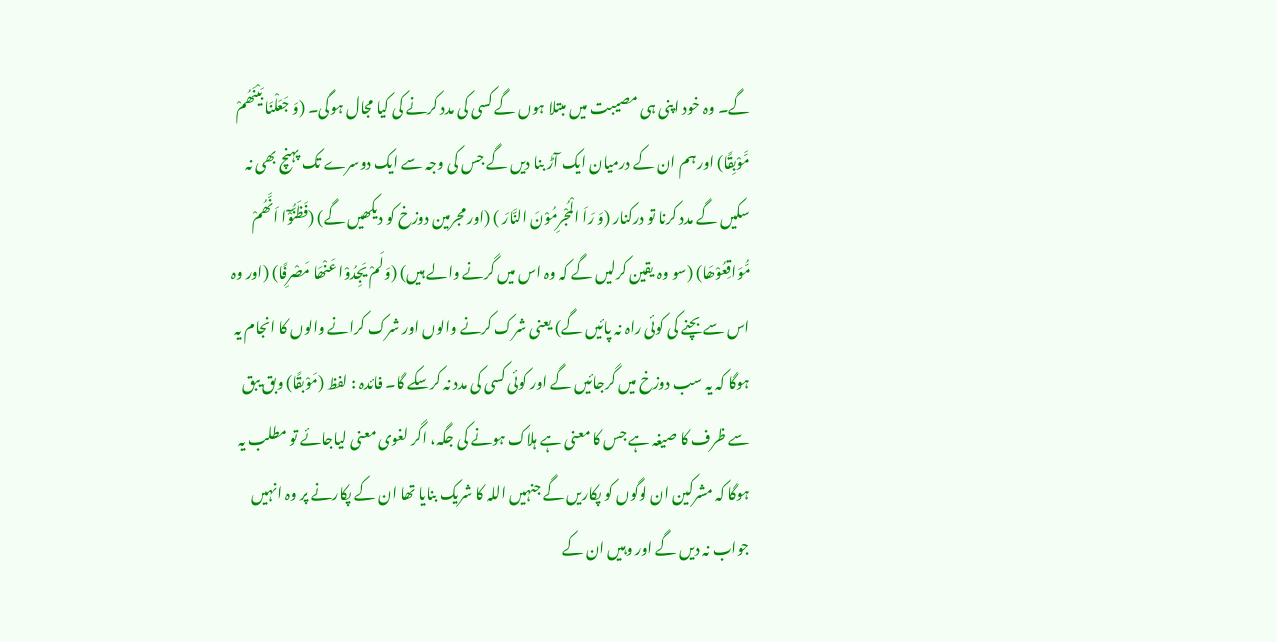گے۔ وہ خود اپنی ہی مصیبت میں مبتلا ہوں گے کسی کی مدد کرنے کی کیا مجال ہوگی۔ (وَ جَعَلْنَا بَیْنَھُمْ مَّوْبِقًا) اور ہم ان کے درمیان ایک آڑ بنا دیں گے جس کی وجہ سے ایک دوسرے تک پہنچ بھی نہ سکیں گے مدد کرنا تو درکنار (وَ رَاَ الْمُجْرِمُوْنَ النَّارَ ) (اور مجرمین دوزخ کو دیکھیں گے) (فَظَنُّوْٓا اَنَّھُمْ مُّوَاقِعُوْھَا) (سو وہ یقین کرلیں گے کہ وہ اس میں گرنے والے ہیں) (وَلَمْ یَجِدُوْا عَنْھَا مَصْرِفًا) (اور وہ اس سے بچنے کی کوئی راہ نہ پائیں گے) یعنی شرک کرنے والوں اور شرک کرانے والوں کا انجام یہ ہوگا کہ یہ سب دوزخ میں گرجائیں گے اور کوئی کسی کی مدد نہ کرسکے گا۔ فائدہ : لفظ (مَوْبقًا) وبق یبق سے ظرف کا صیغہ ہے جس کا معنی ہے ہلاک ہونے کی جگہ، اگر لغوی معنی لیاجائے تو مطلب یہ ہوگا کہ مشرکین ان لوگوں کو پکاریں گے جنہیں اللہ کا شریک بنایا تھا ان کے پکارنے پر وہ انہیں جواب نہ دیں گے اور وہیں ان کے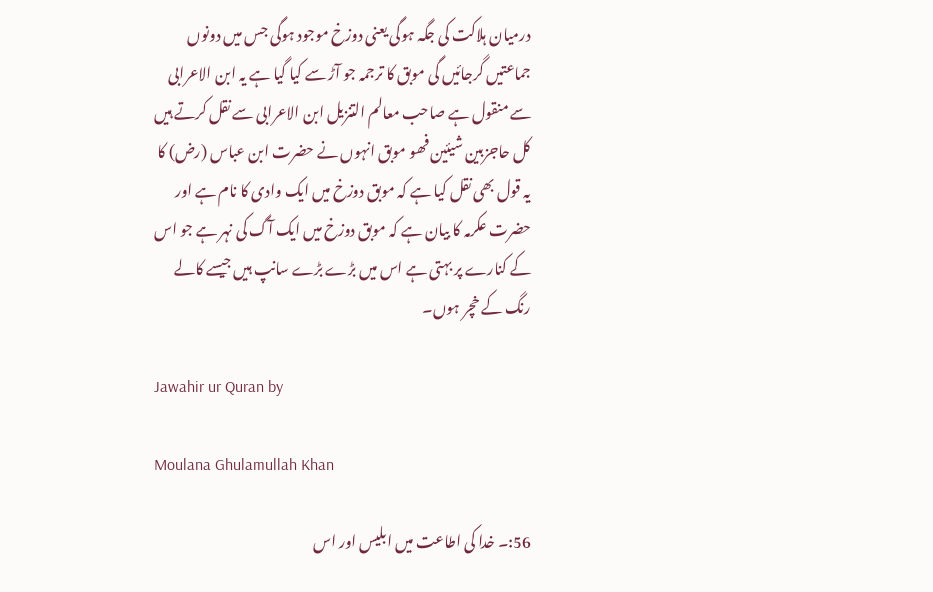درمیان ہلاکت کی جگہ ہوگی یعنی دوزخ موجود ہوگی جس میں دونوں جماعتیں گرجائیں گی موبق کا ترجمہ جو آڑ سے کیا گیا ہے یہ ابن الاعرابی سے منقول ہے صاحب معالم التنزیل ابن الاعرابی سے نقل کرتے ہیں کل حاجزبین شیئین فھو موبق انہوں نے حضرت ابن عباس (رض) کا یہ قول بھی نقل کیا ہے کہ موبق دوزخ میں ایک وادی کا نام ہے اور حضرت عکرمہ کا بیان ہے کہ موبق دوزخ میں ایک آگ کی نہر ہے جو اس کے کنارے پر بہتی ہے اس میں بڑے بڑے سانپ ہیں جیسے کالے رنگ کے خچر ہوں۔

Jawahir ur Quran by

Moulana Ghulamullah Khan

56:۔ خدا کی اطاعت میں ابلیس اور اس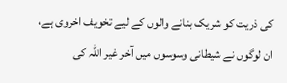کی ذریت کو شریک بنانے والوں کے لیے تخویف اخروی ہے، ان لوگوں نے شیطانی وسوسوں میں آخر غیر اللہ کی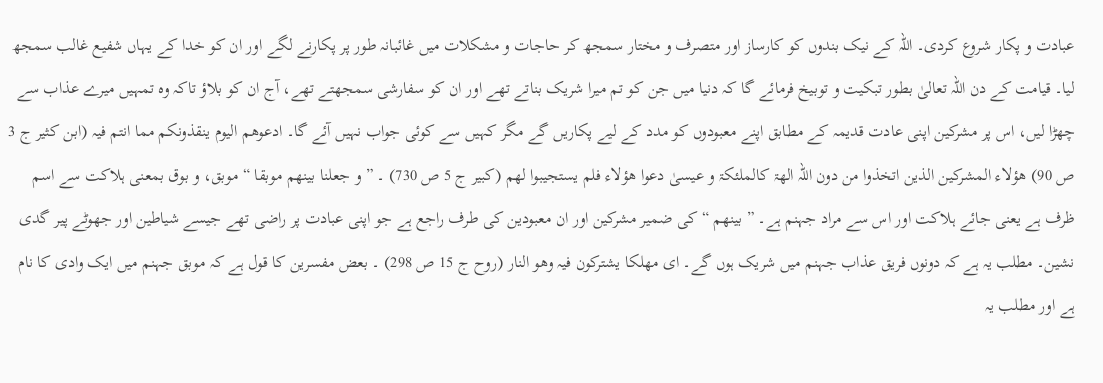عبادت و پکار شروع کردی۔ اللہ کے نیک بندوں کو کارساز اور متصرف و مختار سمجھ کر حاجات و مشکلات میں غائبانہ طور پر پکارنے لگے اور ان کو خدا کے یہاں شفیع غالب سمجھ لیا۔ قیامت کے دن اللہ تعالیٰ بطور تبکیت و توبیخ فرمائے گا کہ دنیا میں جن کو تم میرا شریک بناتے تھے اور ان کو سفارشی سمجھتے تھے، آج ان کو بلاؤ تاکہ وہ تمہیں میرے عذاب سے چھڑا لیں، اس پر مشرکین اپنی عادت قدیمہ کے مطابق اپنے معبودوں کو مدد کے لیے پکاریں گے مگر کہیں سے کوئی جواب نہیں آئے گا۔ ادعوھم الیوم ینقذونکم مما انتم فیہ (ابن کثیر ج 3 ص 90) ھؤلاء المشرکین الذین اتخذوا من دون اللہ الھۃ کالملئکۃ و عیسیٰ دعوا ھؤلاء فلم یستجیبوا لھم (کبیر ج 5 ص 730) ۔ ” و جعلنا بینھم موبقا “ موبق، و بوق بمعنی ہلاکت سے اسم ظرف ہے یعنی جائے ہلاکت اور اس سے مراد جہنم ہے۔ ” بینھم “ کی ضمیر مشرکین اور ان معبودین کی طرف راجع ہے جو اپنی عبادت پر راضی تھے جیسے شیاطین اور جھوٹے پیر گدی نشین۔ مطلب یہ ہے کہ دونوں فریق عذاب جہنم میں شریک ہوں گے۔ ای مھلکا یشترکون فیہ وھو النار (روح ج 15 ص 298) ۔ بعض مفسرین کا قول ہے کہ موبق جہنم میں ایک وادی کا نام ہے اور مطلب یہ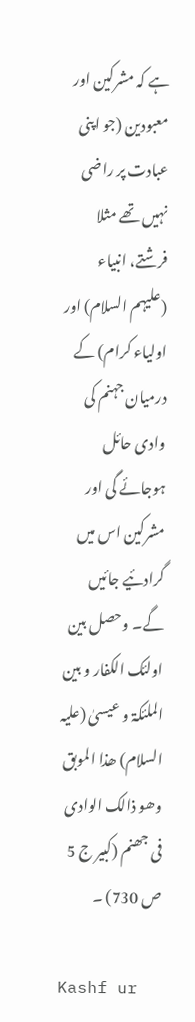ہے کہ مشرکین اور معبودین (جو اپنی عبادت پر راضی نہیں تھے مثلا فرشتے، انبیاء (علیہم السلام) اور اولیاء کرام) کے درمیان جہنم کی وادی حائل ہوجائے گی اور مشرکین اس میں گرادئیے جائیں گے۔ وحصل بین اولئک الکفار و بین الملئکۃ و عیسیٰ (علیہ السلام) ھذا الموبق وھو ذالک الوادی فی جھنم (کبیر ج 5 ص 730) ۔

Kashf ur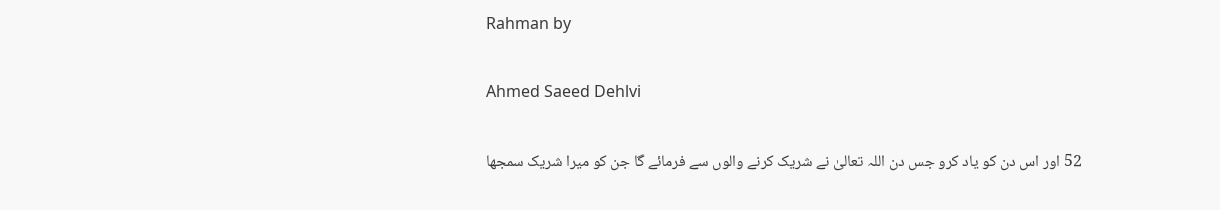Rahman by

Ahmed Saeed Dehlvi

52 اور اس دن کو یاد کرو جس دن اللہ تعالیٰ نے شریک کرنے والوں سے فرمائے گا جن کو میرا شریک سمجھا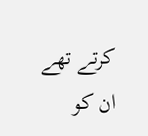کرتے تھے ان کو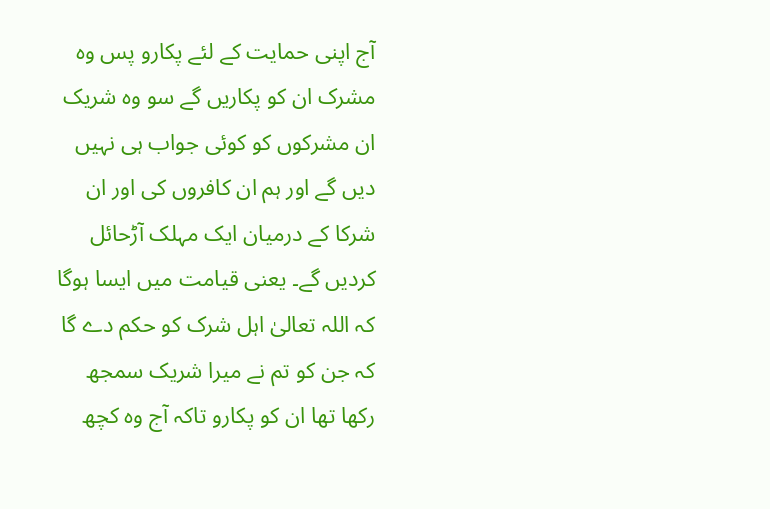آج اپنی حمایت کے لئے پکارو پس وہ مشرک ان کو پکاریں گے سو وہ شریک ان مشرکوں کو کوئی جواب ہی نہیں دیں گے اور ہم ان کافروں کی اور ان شرکا کے درمیان ایک مہلک آڑحائل کردیں گے۔ یعنی قیامت میں ایسا ہوگا کہ اللہ تعالیٰ اہل شرک کو حکم دے گا کہ جن کو تم نے میرا شریک سمجھ رکھا تھا ان کو پکارو تاکہ آج وہ کچھ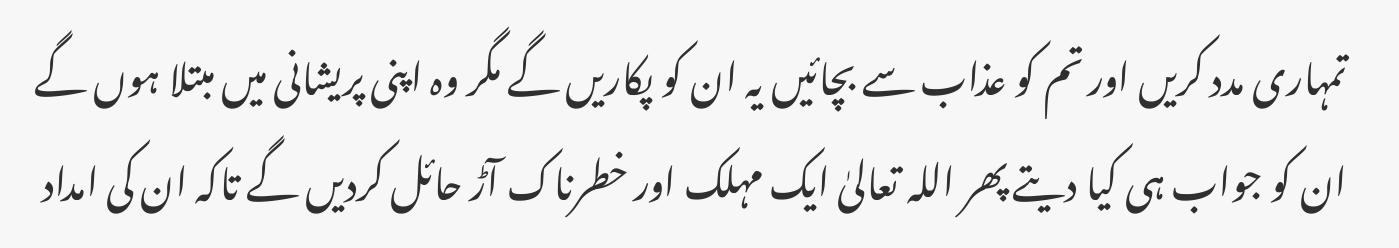تمہاری مدد کریں اور تم کو عذاب سے بچائیں یہ ان کو پکاریں گے مگر وہ اپنی پریشانی میں مبتلا ہوں گے ان کو جواب ہی کیا دیتے پھر اللہ تعالیٰ ایک مہلک اور خطرناک آڑ حائل کردیں گے تاکہ ان کی امداد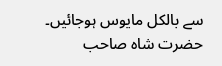سے بالکل مایوس ہوجائیں۔ حضرت شاہ صاحب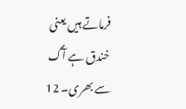فرماتے ہیں یعنی خندق ہے آگ سے بھری۔ 12